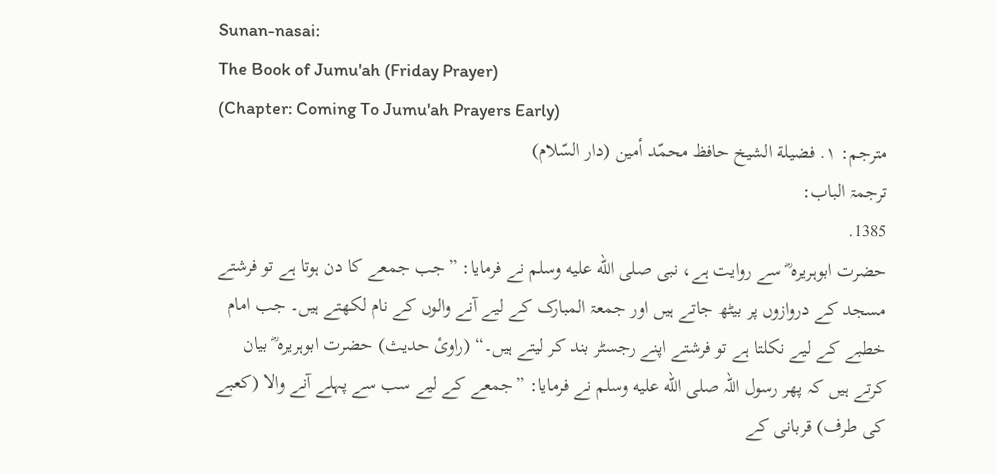Sunan-nasai:
The Book of Jumu'ah (Friday Prayer)
(Chapter: Coming To Jumu'ah Prayers Early)
مترجم: ١. فضيلة الشيخ حافظ محمّد أمين (دار السّلام)
ترجمۃ الباب:
1385.
حضرت ابوہریرہ ؓ سے روایت ہے، نبی صلى الله عليه وسلم نے فرمایا: ”جب جمعے کا دن ہوتا ہے تو فرشتے مسجد کے دروازوں پر بیٹھ جاتے ہیں اور جمعۃ المبارک کے لیے آنے والوں کے نام لکھتے ہیں۔ جب امام خطبے کے لیے نکلتا ہے تو فرشتے اپنے رجسٹر بند کر لیتے ہیں۔“ (راویٔ حدیث) حضرت ابوہریرہ ؓ بیان کرتے ہیں کہ پھر رسول اللہ صلى الله عليه وسلم نے فرمایا: ”جمعے کے لیے سب سے پہلے آنے والا (کعبے کی طرف) قربانی کے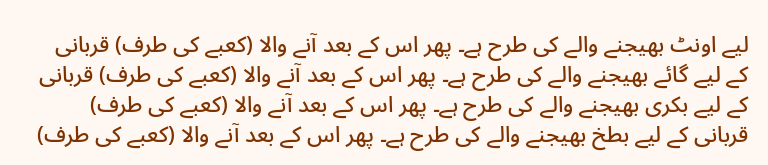لیے اونٹ بھیجنے والے کی طرح ہے۔ پھر اس کے بعد آنے والا (کعبے کی طرف) قربانی کے لیے گائے بھیجنے والے کی طرح ہے۔ پھر اس کے بعد آنے والا (کعبے کی طرف) قربانی کے لیے بکری بھیجنے والے کی طرح ہے۔ پھر اس کے بعد آنے والا (کعبے کی طرف) قربانی کے لیے بطخ بھیجنے والے کی طرح ہے۔ پھر اس کے بعد آنے والا (کعبے کی طرف)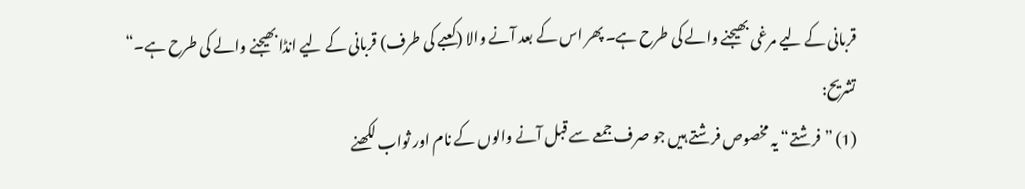قربانی کے لیے مرغی بھیجنے والے کی طرح ہے۔ پھر اس کے بعد آنے والا (کعبے کی طرف) قربانی کے لیے انڈا بھیجنے والے کی طرح ہے۔“
تشریح:
(1) ”فرشتے“ یہ مخصوص فرشتے ہیں جو صرف جمعے سے قبل آنے والوں کے نام اور ثواب لکھنے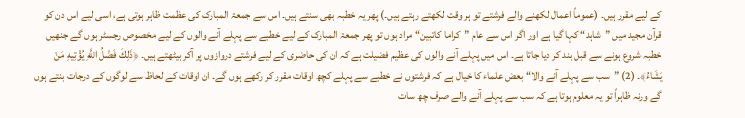کے لیے مقرر ہیں۔ (عموماً اعمال لکھنے والے فرشتے تو ہر وقت لکھتے رہتے ہیں۔) پھر یہ خطبہ بھی سنتے ہیں۔ اس سے جمعۃ المبارک کی عظمت ظاہر ہوتی ہے، اسی لیے اس دن کو قرآن مجید میں ”شاہد“ کہا گیا ہے اور اگر اس سے عام ”کراما کاتبین“ مراد ہوں تو پھر جمعۃ المبارک کے لیے خطبے سے پہلے آنے والوں کے لیے مخصوص رجسٹر ہوں گے جنھیں خطبہ شروع ہونے سے قبل بند کر دیا جاتا ہے۔ اس میں پہلے آنے والوں کی عظیم فضیلت ہے کہ ان کی حاضری کے لیے فرشتے دروازوں پر آکر بیٹھتے ہیں۔ ﴿ذَلِكَ فَضْلُ اللَّهِ يُؤْتِيهِ مَنْ يَشَاءُ﴾۔ (2) ”سب سے پہلے آنے والا“ بعض علماء کا خیال ہے کہ فرشتوں نے خطبے سے پہلے کچھ اوقات مقرر کر رکھے ہوں گے۔ ان اوقات کے لحاظ سے لوگوں کے درجات بنتے ہوں گے ورنہ ظاہراً تو یہ معلوم ہوتا ہے کہ سب سے پہلے آنے والے صرف چھ سات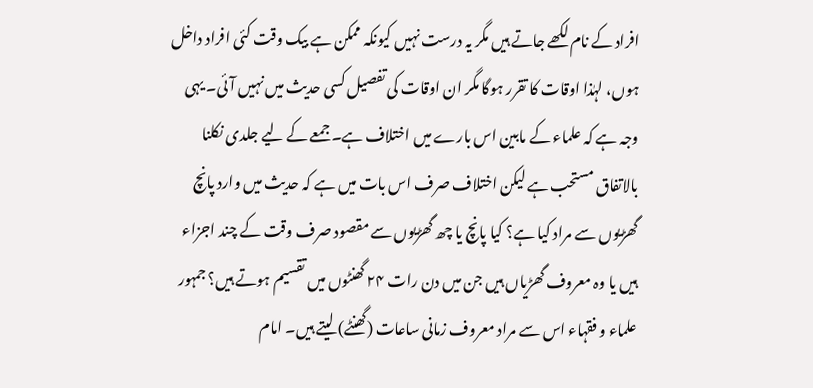افراد کے نام لکھے جاتے ہیں مگر یہ درست نہیں کیونکہ ممکن ہے بیک وقت کئی افراد داخل ہوں، لہٰذا اوقات کا تقرر ہوگا مگر ان اوقات کی تفصیل کسی حدیث میں نہیں آئی۔ یہی وجہ ہے کہ علماء کے مابین اس بارے میں اختلاف ہے۔ جمعے کے لیے جلدی نکلنا بالاتفاق مستحب ہے لیکن اختلاف صرف اس بات میں ہے کہ حدیث میں وارد پانچ گھڑیوں سے مراد کیا ہے؟ کیا پانچ یا چھ گھڑیوں سے مقصود صرف وقت کے چند اجزاء ہیں یا وہ معروف گھڑیاں ہیں جن میں دن رات ۲۴ گھنٹوں میں تقسیم ہوتے ہیں؟ جمہور علماء و فقہاء اس سے مراد معروف زمانی ساعات (گھنٹے) لیتے ہیں۔ امام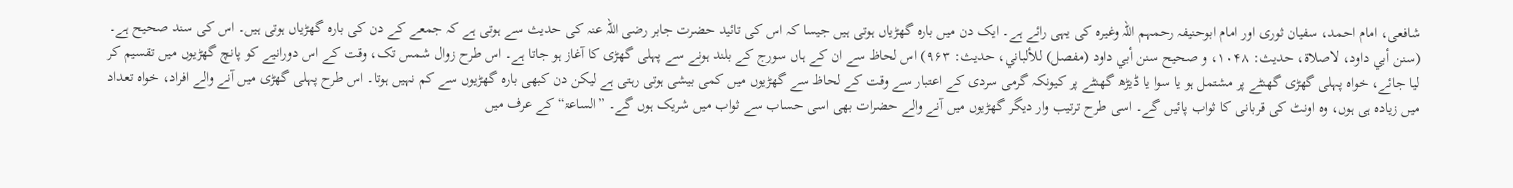شافعی، امام احمد، سفیان ثوری اور امام ابوحنیفہ رحمہم اللہ وغیرہ کی یہی رائے ہے۔ ایک دن میں بارہ گھڑیاں ہوتی ہیں جیسا کہ اس کی تائید حضرت جابر رضی اللہ عنہ کی حدیث سے ہوتی ہے کہ جمعے کے دن کی بارہ گھڑیاں ہوتی ہیں۔ اس کی سند صحیح ہے۔ (سنن أبي داود، لاصلاة، حدیث: ۱۰۴۸، و صحیح سنن أبي داود (مفصل) للألباني، حدیث: ۹۶۳) اس لحاظ سے ان کے ہاں سورج کے بلند ہونے سے پہلی گھڑی کا آغاز ہو جاتا ہے۔ اس طرح زوال شمس تک، وقت کے اس دورانیے کو پانچ گھڑیوں میں تقسیم کر لیا جائے، خواہ پہلی گھڑی گھنٹے پر مشتمل ہو یا سوا یا ڈیڑھ گھنٹے پر کیونکہ گرمی سردی کے اعتبار سے وقت کے لحاظ سے گھڑیوں میں کمی بیشی ہوتی رہتی ہے لیکن دن کبھی بارہ گھڑیوں سے کم نہیں ہوتا۔ اس طرح پہلی گھڑی میں آنے والے افراد، خواہ تعداد میں زیادہ ہی ہوں، وہ اونٹ کی قربانی کا ثواب پائیں گے۔ اسی طرح ترتیب وار دیگر گھڑیوں میں آنے والے حضرات بھی اسی حساب سے ثواب میں شریک ہوں گے۔ ”الساعۃ“ کے عرف میں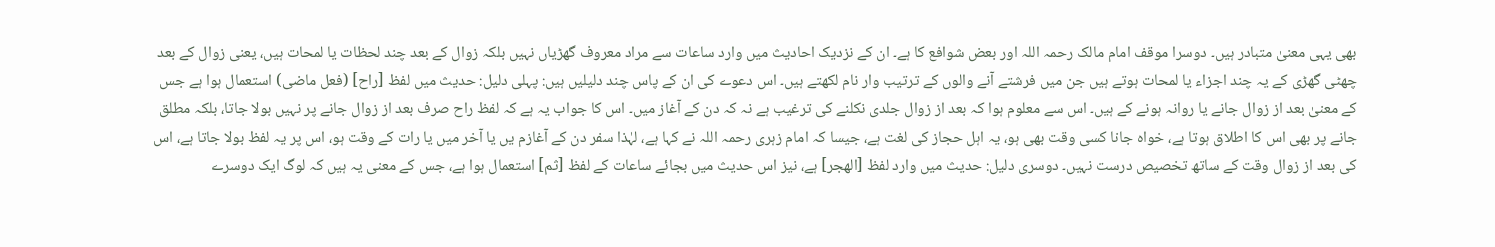بھی یہی معنیٰ متبادر ہیں۔ دوسرا موقف امام مالک رحمہ اللہ اور بعض شوافع کا ہے۔ ان کے نزدیک احادیث میں وارد ساعات سے مراد معروف گھڑیاں نہیں بلکہ زوال کے بعد چند لحظات یا لمحات ہیں، یعنی زوال کے بعد چھٹی گھڑی کے یہ چند اجزاء یا لمحات ہوتے ہیں جن میں فرشتے آنے والوں کے ترتیب وار نام لکھتے ہیں۔ اس دعوے کی ان کے پاس چند دلیلیں ہیں: پہلی دلیل: حدیث میں لفظ [راح] (فعل ماضی) استعمال ہوا ہے جس کے معنیٰ بعد از زوال جانے یا روانہ ہونے کے ہیں۔ اس سے معلوم ہوا کہ بعد از زوال جلدی نکلنے کی ترغیب ہے نہ کہ دن کے آغاز میں۔ اس کا جواب یہ ہے کہ لفظ راح صرف بعد از زوال جانے پر نہیں بولا جاتا، بلکہ مطلق جانے پر بھی اس کا اطلاق ہوتا ہے، خواہ جانا کسی وقت بھی ہو، یہ اہل حجاز کی لغت ہے، جیسا کہ امام زہری رحمہ اللہ نے کہا ہے، لہٰذا سفر دن کے آغازم یں یا آخر میں یا رات کے وقت ہو، اس پر یہ لفظ بولا جاتا ہے، اس کی بعد از زوال وقت کے ساتھ تخصیص درست نہیں۔ دوسری دلیل: حدیث میں وارد لفظ [الھجر] ہے، نیز اس حدیث میں بجائے ساعات کے لفظ [ثم] استعمال ہوا ہے، جس کے معنی یہ ہیں کہ لوگ ایک دوسرے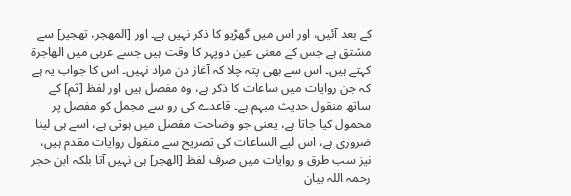کے بعد آئیں، اور اس میں گھڑیو کا ذکر نہیں ہے۔ اور [المھجر، تھجیر] سے مشتق ہے جس کے معنی عین دوپہر کا وقت ہیں جسے عربی میں الھاجرۃ کہتے ہیں۔ اس سے بھی پتہ چلا کہ آغاز دن مراد نہیں۔ اس کا جواب یہ ہے کہ جن روایات میں ساعات کا ذکر ہے، وہ مفصل ہیں اور لفظ [ثم] کے ساتھ منقول حدیث مبہم ہے۔ قاعدے کی رو سے مجمل کو مفصل پر محمول کیا جاتا ہے، یعنی جو وضاحت مفصل میں ہوتی ہے، اسے ہی لینا ضروری ہے، اس لیے الساعات کی تصریح سے منقول روایات مقدم ہیں، نیز سب طرق و روایات میں صرف لفظ [الھجر] ہی نہیں آتا بلکہ ابن حجر رحمہ اللہ بیان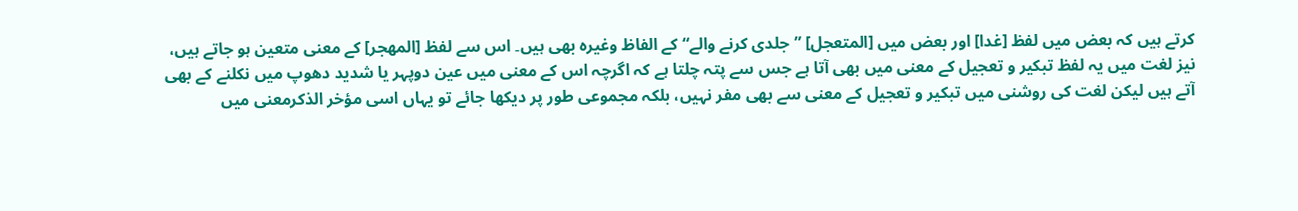کرتے ہیں کہ بعض میں لفظ [غدا] اور بعض میں [المتعجل] ”جلدی کرنے والے“ کے الفاظ وغیرہ بھی ہیں۔ اس سے لفظ [المھجر] کے معنی متعین ہو جاتے ہیں، نیز لغت میں یہ لفظ تبکیر و تعجیل کے معنی میں بھی آتا ہے جس سے پتہ چلتا ہے کہ اگرچہ اس کے معنی میں عین دوپہر یا شدید دھوپ میں نکلنے کے بھی آتے ہیں لیکن لغت کی روشنی میں تبکیر و تعجیل کے معنی سے بھی مفر نہیں، بلکہ مجموعی طور پر دیکھا جائے تو یہاں اسی مؤخر الذکرمعنی میں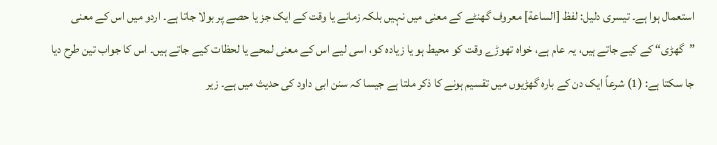استعمال ہوا ہے۔ تیسری دلیل: لفظ [الساعة] معروف گھنٹے کے معنی میں نہیں بلکہ زمانے یا وقت کے ایک جز یا حصے پر بولا جاتا ہے۔ اردو میں اس کے معنی ”گھڑی“ کے کیے جاتے ہیں، یہ عام ہے، خواہ تھوڑے وقت کو محیط ہو یا زیادہ کو، اسی لیے اس کے معنی لمحے یا لحظات کیے جاتے ہیں۔ اس کا جواب تین طرح دیا جا سکتا ہے: (1) شرعاً ایک دن کے بارہ گھڑیوں میں تقسیم ہونے کا ذکر ملتا ہے جیسا کہ سنن ابی داود کی حدیث میں ہے۔ زیر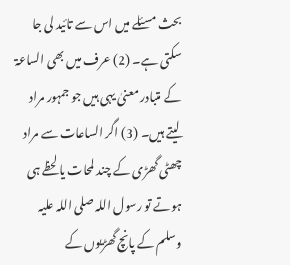بحث مسئلے میں اس سے تائید لی جا سکتی ہے۔ (2) عرف میں بھی الساعۃ کے متبادر معنیٰ یہی ہیں جو جمہور مراد لیتے ہیں۔ (3) اگر الساعات سے مراد چھٹی گھڑی کے چند لمحات یا لحظے ہی ہوتے تو رسول اللہ صلی اللہ علیہ وسلم کے پانچ گھڑیوں کے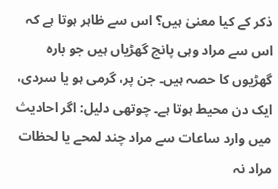ذکر کے کیا معنیٰ ہیں؟ اس سے ظاہر ہوتا ہے کہ اس سے مراد وہی پانچ گھڑیاں ہیں جو بارہ گھڑیوں کا حصہ ہیں۔ جن پر، گرمی ہو یا سردی، ایک دن محیط ہوتا ہے۔ چوتھی دلیل: اگر احادیث میں وارد ساعات سے مراد چند لمحے یا لحظات مراد نہ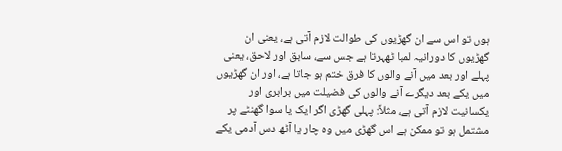ہوں تو اس سے ان گھڑیوں کی طوالت لازم آتی ہے، یعنی ان گھڑیوں کا دورانیہ لمبا ٹھہرتا ہے جس سے، سابق اور لاحق، یعنی پہلے اور بعد میں آنے والوں کا فرق ختم ہو جاتا ہے، اور ان گھڑیوں میں یکے بعد دیگرے آنے والوں کی فضیلت میں برابری اور یکسانیت لازم آتی ہے، مثلاً: پہلی گھڑی اگر ایک یا سوا گھنٹے پر مشتمل ہو تو ممکن ہے اس گھڑی میں وہ چار یا آٹھ دس آدمی یکے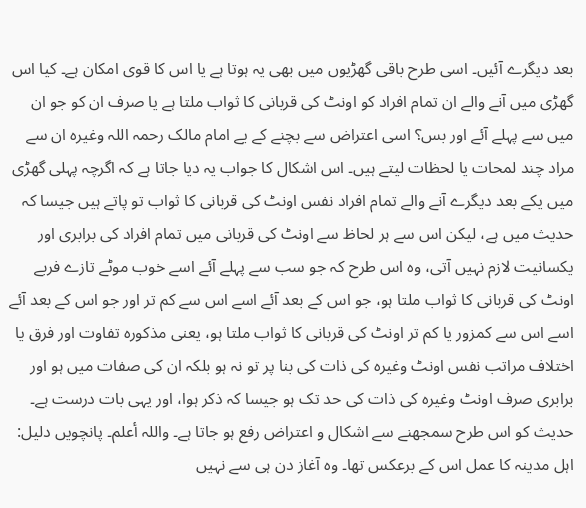بعد دیگرے آئیں۔ اسی طرح باقی گھڑیوں میں بھی یہ ہوتا ہے یا اس کا قوی امکان ہے۔ کیا اس گھڑی میں آنے والے ان تمام افراد کو اونٹ کی قربانی کا ثواب ملتا ہے یا صرف ان کو جو ان میں سے پہلے آئے اور بس؟ اسی اعتراض سے بچنے کے یے امام مالک رحمہ اللہ وغیرہ ان سے مراد چند لمحات یا لحظات لیتے ہیں۔ اس اشکال کا جواب یہ دیا جاتا ہے کہ اگرچہ پہلی گھڑی میں یکے بعد دیگرے آنے والے تمام افراد نفس اونٹ کی قربانی کا ثواب تو پاتے ہیں جیسا کہ حدیث میں ہے، لیکن اس سے ہر لحاظ سے اونٹ کی قربانی میں تمام افراد کی برابری اور یکسانیت لازم نہیں آتی، وہ اس طرح کہ جو سب سے پہلے آئے اسے خوب موٹے تازے فربے اونٹ کی قربانی کا ثواب ملتا ہو، جو اس کے بعد آئے اسے اس سے کم تر اور جو اس کے بعد آئے اسے اس سے کمزور یا کم تر اونٹ کی قربانی کا ثواب ملتا ہو، یعنی مذکورہ تفاوت اور فرق یا اختلاف مراتب نفس اونٹ وغیرہ کی ذات کی بنا پر تو نہ ہو بلکہ ان کی صفات میں ہو اور برابری صرف اونٹ وغیرہ کی ذات کی حد تک ہو جیسا کہ ذکر ہوا، اور یہی بات درست ہے۔ حدیث کو اس طرح سمجھنے سے اشکال و اعتراض رفع ہو جاتا ہے۔ واللہ أعلم۔ پانچویں دلیل: اہل مدینہ کا عمل اس کے برعکس تھا۔ وہ آغاز دن ہی سے نہیں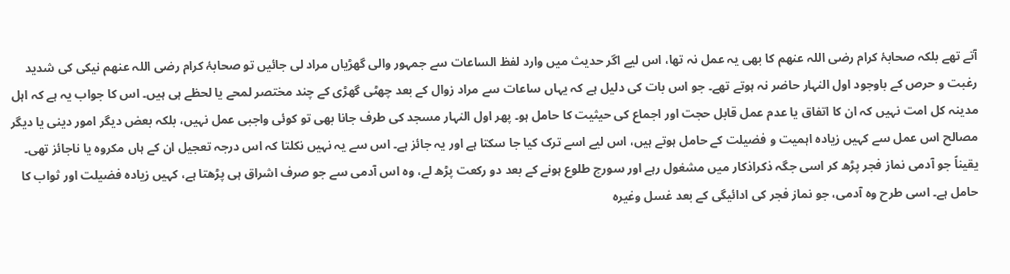آتے تھے بلکہ صحابۂ کرام رضی اللہ عنھم کا بھی یہ عمل نہ تھا، اس لیے اگر حدیث میں وارد لفظ الساعات سے جمہور والی گھڑیاں مراد لی جائیں تو صحابۂ کرام رضی اللہ عنھم نیکی کی شدید رغبت و حرص کے باوجود اول النہار حاضر نہ ہوتے تھے۔ جو اس بات کی دلیل ہے کہ یہاں ساعات سے مراد زوال کے بعد چھٹی گھڑی کے چند مختصر لمحے یا لحظے ہی ہیں۔ اس کا جواب یہ ہے کہ اہل مدینہ کل امت نہیں کہ ان کا اتفاق یا عدم عمل قابل حجت اور اجماع کی حیثیت کا حامل ہو۔ پھر اول النہار مسجد کی طرف جانا بھی تو کوئی واجبی عمل نہیں، بلکہ بعض دیگر امور دینی یا دیگر مصالح اس عمل سے کہیں زیادہ اہمیت و فضیلت کے حامل ہوتے ہیں، اس لیے اسے ترک کیا جا سکتا ہے اور یہ جائز ہے۔ اس سے یہ نہیں نکلتا کہ اس درجہ تعجیل ان کے ہاں مکروہ یا ناجائز تھی۔ یقیناً جو آدمی نماز فجر پڑھ کر اسی جگہ ذکراذکار میں مشغول رہے اور سورج طلوع ہونے کے بعد دو رکعت پڑھ لے، وہ اس آدمی سے جو صرف اشراق ہی پڑھتا ہے، کہیں زیادہ فضیلت اور ثواب کا حامل ہے۔ اسی طرح وہ آدمی، جو نماز فجر کی ادائیگی کے بعد غسل وغیرہ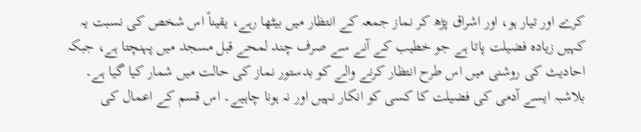کرے اور تیار ہو، اور اشراق پڑھ کر نماز جمعہ کے انتظار میں بیٹھا رہے، یقیناً اس شخص کی نسبت یہ کہیں زیادہ فضیلت پاتا ہے جو خطیب کے آنے سے صرف چند لمحے قبل مسجد میں پہنچتا ہے، جبکہ احادیث کی روشنی میں اس طرح انتظار کرنے والے کو بدستور نماز کی حالت میں شمار کیا گیا ہے۔ بلاشبہ ایسے آدمی کی فضیلت کا کسی کو انکار نہیں اور نہ ہونا چاہیے۔ اس قسم کے اعمال کی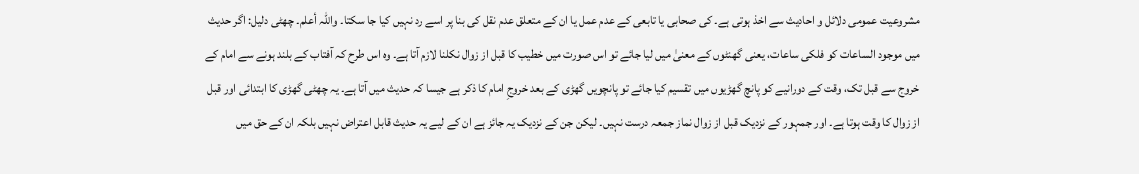مشروعیت عمومی دلائل و احادیث سے اخذ ہوتی ہے۔ کی صحابی یا تابعی کے عدم عمل یا ان کے متعلق عدم نقل کی بنا پر اسے رد نہیں کیا جا سکتا۔ واللہ أعلم۔ چھٹی دلیل: اگر حدیث میں موجود الساعات کو فلکی ساعات، یعنی گھنٹوں کے معنیٰ میں لیا جائے تو اس صورت میں خطیب کا قبل از زوال نکلنا لازم آتا ہے۔ وہ اس طرح کہ آفتاب کے بلند ہونے سے امام کے خروج سے قبل تک، وقت کے دورانیے کو پانچ گھڑیوں میں تقسیم کیا جائے تو پانچویں گھڑی کے بعد خروجِ امام کا ذکر ہے جیسا کہ حدیث میں آتا ہے۔ یہ چھٹی گھڑی کا ابتدائی اور قبل از زوال کا وقت ہوتا ہے۔ اور جمہور کے نزدیک قبل از زوال نماز جمعہ درست نہیں۔ لیکن جن کے نزدیک یہ جائز ہے ان کے لیے یہ حدیث قابل اعتراض نہیں بلکہ ان کے حق میں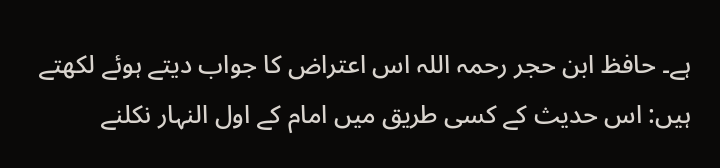ہے۔ حافظ ابن حجر رحمہ اللہ اس اعتراض کا جواب دیتے ہوئے لکھتے ہیں: اس حدیث کے کسی طریق میں امام کے اول النہار نکلنے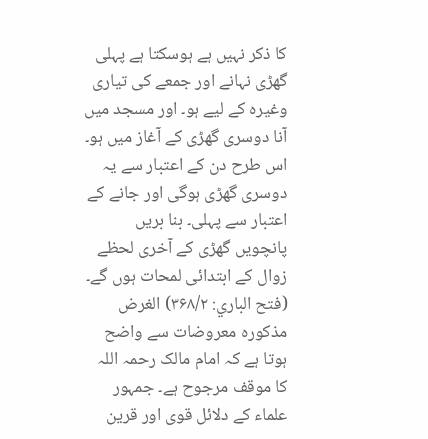کا ذکر نہیں ہے ہوسکتا ہے پہلی گھڑی نہانے اور جمعے کی تیاری وغیرہ کے لیے ہو۔ اور مسجد میں آنا دوسری گھڑی کے آغاز میں ہو۔ اس طرح دن کے اعتبار سے یہ دوسری گھڑی ہوگی اور جانے کے اعتبار سے پہلی۔ بنا بریں پانچویں گھڑی کے آخری لحظے زوال کے ابتدائی لمحات ہوں گے۔ (فتح الباري: ۳۶۸/۲) الغرض مذکورہ معروضات سے واضح ہوتا ہے کہ امام مالک رحمہ اللہ کا موقف مرجوح ہے۔ جمہور علماء کے دلائل قوی اور قرین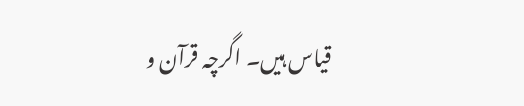قیاس ہیں۔ اگرچہ قرآن و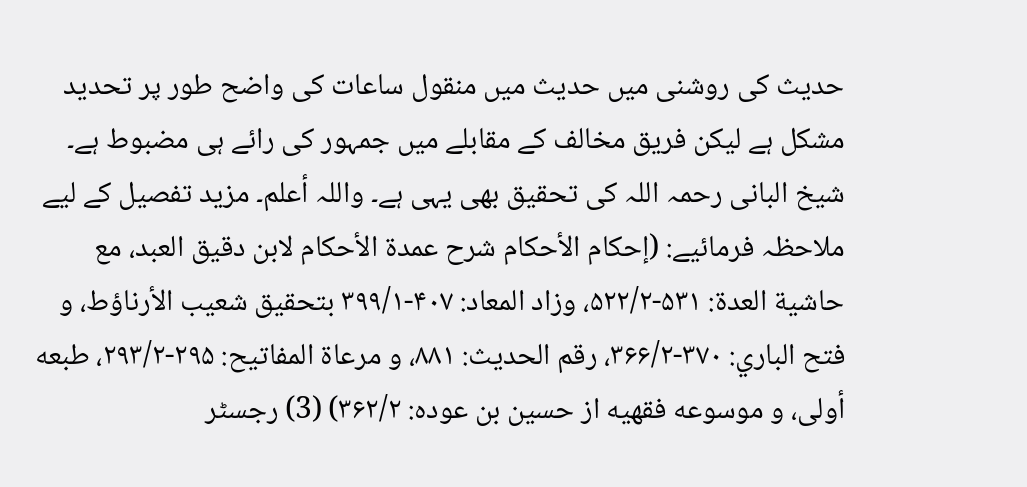حدیث کی روشنی میں حدیث میں منقول ساعات کی واضح طور پر تحدید مشکل ہے لیکن فریق مخالف کے مقابلے میں جمہور کی رائے ہی مضبوط ہے۔ شیخ البانی رحمہ اللہ کی تحقیق بھی یہی ہے۔ واللہ أعلم۔ مزید تفصیل کے لیے ملاحظہ فرمائیے: (إحکام الأحکام شرح عمدة الأحکام لابن دقیق العبد، مع حاشیة العدة: ۵۳۱-۵۲۲/۲، وزاد المعاد: ۴۰۷-۳۹۹/۱ بتحقیق شعیب الأرناؤط، و فتح الباري: ۳۷۰-۳۶۶/۲، رقم الحدیث: ۸۸۱، و مرعاة المفاتیح: ۲۹۵-۲۹۳/۲، طبعه أولی، و موسوعه فقھیه از حسین بن عوده: ۳۶۲/۲) (3) رجسٹر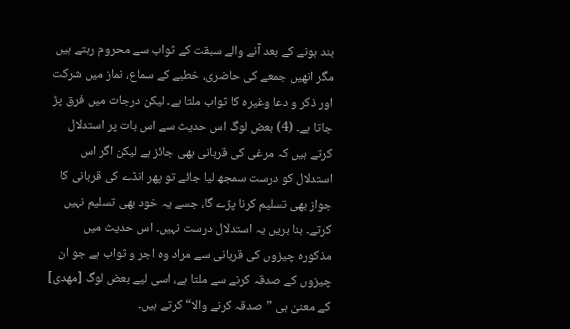بند ہونے کے بعد آنے والے سبقت کے ثواب سے محروم رہتے ہیں مگر انھیں جمعے کی حاضری، خطبے کے سماع، نماز میں شرکت اور ذکر و دعا وغیرہ کا ثواب ملتا ہے۔ لیکن درجات میں فرق پڑ جاتا ہے۔ (4) بعض لوگ اس حدیث سے اس بات پر استدلال کرتے ہیں کہ مرغی کی قربانی بھی جائز ہے لیکن اگر اس استدلال کو درست سمجھ لیا جائے تو پھر انڈے کی قربانی کا جواز بھی تسلیم کرنا پڑے گا، جسے یہ خود بھی تسلیم نہیں کرتے۔ بنا بریں یہ استدلال درست نہیں۔ اس حدیث میں مذکورہ چیزوں کی قربانی سے مراد وہ اجر و ثواب ہے جو ان چیزوں کے صدقہ کرنے سے ملتا ہے، اسی لیے بعض لوگ [مھدی] کے معنیٰ ہی ”صدقہ کرنے والا“ کرتے ہیں۔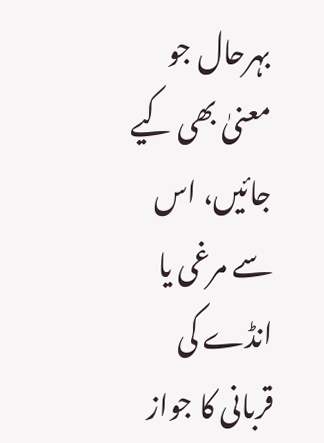بہرحال جو معنیٰ بھی کیے جائیں، اس سے مرغی یا انڈے کی قربانی کا جواز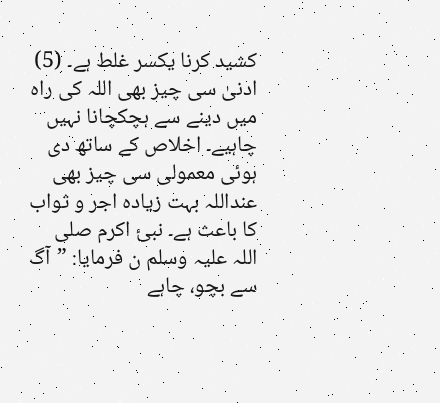کشید کرنا یکسر غلط ہے۔ (5) ادنیٰ سی چیز بھی اللہ کی راہ میں دینے سے ہچکچانا نہیں چاہیے۔ اخلاص کے ساتھ دی ہوئی معمولی سی چیز بھی عنداللہ بہت زیادہ اجر و ثواب کا باعث ہے۔ نبیٔ اکرم صلی اللہ علیہ وسلم ن فرمایا: ”آگ سے بچو، چاہے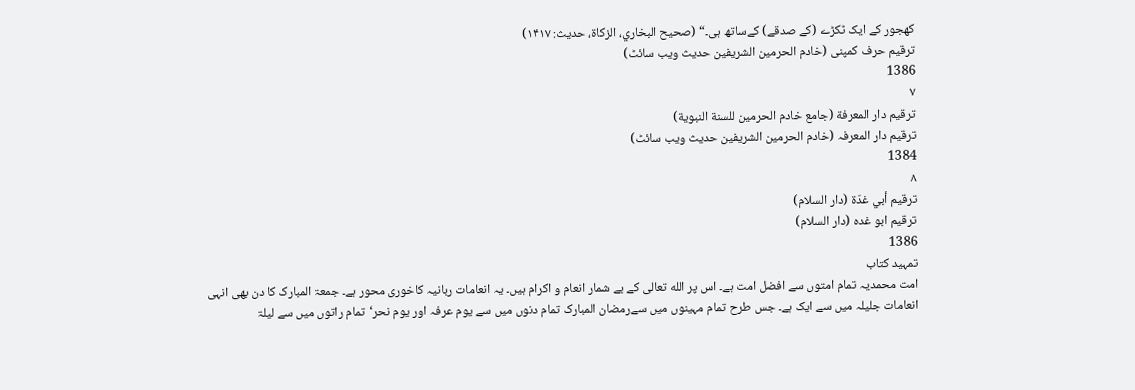کھجور کے ایک ٹکڑے (کے صدقے) کےساتھ ہی۔“ (صحیح البخاري، الزکاة، حدیث: ۱۴۱۷)
ترقیم حرف کمپنی (خادم الحرمین الشریفین حدیث ویب سائٹ)
1386
٧
ترقيم دار المعرفة (جامع خادم الحرمين للسنة النبوية)
ترقیم دار المعرفہ (خادم الحرمین الشریفین حدیث ویب سائٹ)
1384
٨
ترقيم أبي غدّة (دار السلام)
ترقیم ابو غدہ (دار السلام)
1386
تمہید کتاب
امت محمدیہ تمام امتوں سے افضل امت ہے۔ اس پر الله تعالی کے بے شمار انعام و اکرام ہیں۔ یہ انعامات ربانیہ کاخوری محور ہے۔ جمعۃ المبارک کا دن بھی انہی انعامات جلیلہ میں سے ایک ہے۔ جس طرح تمام مہینوں میں سےرمضان المبارک تمام دنوں میں سے یوم عرفہ اور یوم نحر‘تمام راتوں میں سے لیلۃ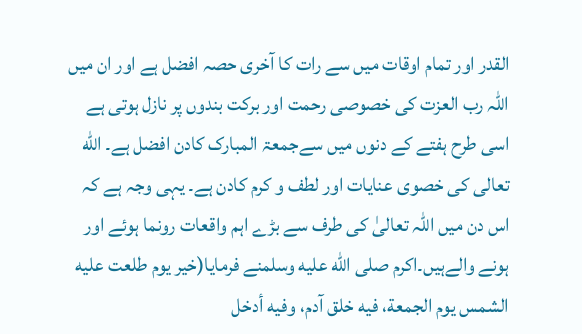القدر اور تمام اوقات میں سے رات کا آخری حصہ افضل ہے اور ان میں اللہ رب العزت کی خصوصی رحمت اور برکت بندوں پر نازل ہوتی ہے اسی طرح ہفتے کے دنوں میں سےجمعۃ المبارک کادن افضل ہے۔ الله تعالی کی خصوی عنایات اور لطف و کرم کادن ہے۔ یہی وجہ ہے کہ اس دن میں اللہ تعالیٰ کی طرف سے بڑے اہم واقعات رونما ہوئے اور ہونے والےہیں۔اکرم صلى الله عليه وسلمنے فرمایا(خير يوم طلعت عليه الشمس يوم الجمعة، فيه خلق آدم، وفيه أدخل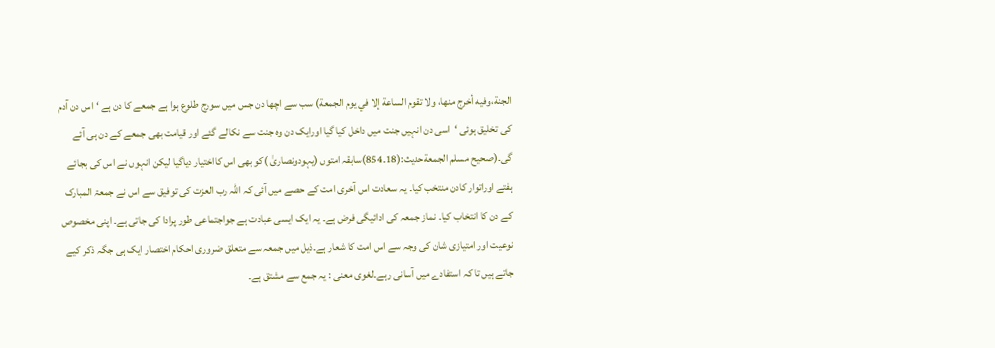الجنة،وفيه أخرج منها، ولا تقوم الساعة إلا في يوم الجمعة) سب سے اچھا دن جس میں سورج طلوع ہوا ہے جمعے کا دن ہے ‘اس دن آدم کی تخلیق ہوئی ‘اسی دن انہیں جنت میں داخل کیا گیا اورایک دن وہ جنت سے نکالے گئے اور قیامت بھی جمعے کے دن ہی آئے گی۔(صحیح مسلم الجمعةحديث:(18۔854)سابقہ امتوں (یہودونصاریٰ )کو بھی اس کااختیار دیاگیا لیکن انہوں نے اس کی بجائے ہفتے اوراتوار کادن منتخب کیا۔ یہ سعادت اس آخری امت کے حصے میں آئی کہ اللہ رب العزت کی توفیق سے اس نے جمعۃ المبارک کے دن کا انتخاب کیا۔ نماز جمعہ کی ادائیگی فرض ہے۔ یہ ایک ایسی عبادت ہے جواجتماعی طور پرادا کی جاتی ہے۔ اپنی مخصوص نوعیت اور امتیازی شان کی وجہ سے اس امت کا شعار ہے۔ذیل میں جمعہ سے متعلق ضروری احکام اختصار ایک ہی جگہ ذکر کیے جاتے ہیں تا کہ استفادے میں آسانی رہے۔لغوی معنی : یہ جمع سے مشتق ہے۔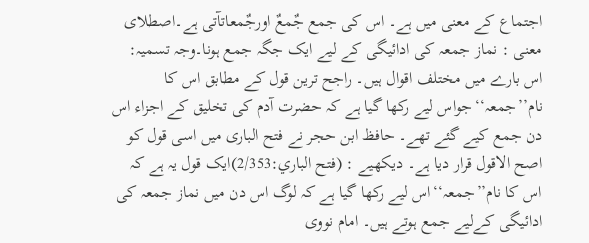اجتماع کے معنی میں ہے۔ اس کی جمع جٌمعٌ اورجٌمعاتآتی ہے۔اصطلای معنی : نماز جمعہ کی ادائیگی کے لیے ایک جگہ جمع ہونا۔وجہ تسمیہ: اس بارے میں مختلف اقوال ہیں۔ راجح ترین قول کے مطابق اس کا نام’’جمعہ‘‘جواس لیے رکھا گیا ہے کہ حضرت آدم کی تخلیق کے اجزاء اس دن جمع کیے گئے تھے۔ حافظ ابن حجر نے فتح الباری میں اسی قول کو اصح الاقول قرار دیا ہے۔ دیکھیے : (فتح الباري:2/353)ایک قول یہ ہے کہ اس کا نام’’جمعہ‘‘اس لیے رکھا گیا ہے کہ لوگ اس دن میں نماز جمعہ کی ادائیگی کےلیے جمع ہوتے ہیں۔ امام نووی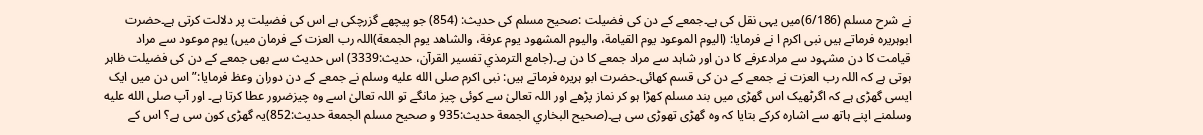نے شرح مسلم (6/186)میں یہی نقل کی ہے۔جمعے کے دن کی فضیلت :صحیح مسلم کی حدیث: (854) جو پیچھے گزرچکی ہے اس کی فضیلت پر دلالت کرتی ہے۔حضرت ابوہریرہ فرماتے ہیں نبی اکرم ا نے فرمایا: (اليوم الموعود يوم القيامة، واليوم المشهود يوم عرفة، والشاهد يوم الجمعة)اللہ رب العزت کے فرمان میں) يوم موعود سے مراد قیامت کا دن مشہود سے مرادعرفے کا دن اور شاہد سے مراد جمعے کا دن ہے۔(جامع الترمذي تفسير القرآن، حدیث:3339) اس حدیث سے بھی جمعے کے دن کی فضیلت ظاہر ہوتی ہے کہ اللہ رب العزت نے جمعے کے دن کی قسم کھائی۔حضرت ابو ہریرہ فرماتے ہیں: نبی اکرم صلى الله عليه وسلم نے جمعے کے دن دوران وعظ فرمايا:”اس دن میں ایک ایسی گھڑی ہے کہ اگرٹھیک اس گھڑی میں بند مسلم کھڑا ہو کر نماز پڑھے اور اللہ تعالیٰ سے کوئی چیز مانگے تو اللہ تعالیٰ اسے وہ چیزضرور عطا کرتا ہے۔ اور آپ صلى الله عليه وسلمنے اپنے ہاتھ سے اشارہ کرکے بتایا کہ وہ گھڑی تھوڑی سی ہے۔(صحیح البخاري الجمعة حديث:935 و صحيح مسلم الجمعة حديث:852)یہ گھڑی کون سی ہے؟ اس کے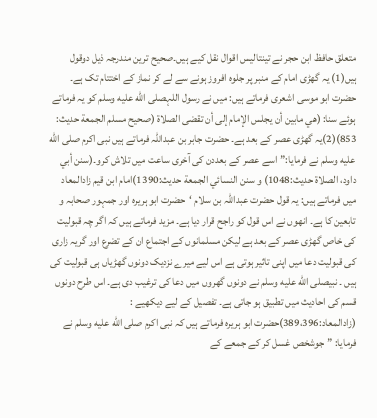متعلق حافظ ابن حجر نے تینتالیس اقوال نقل کیے ہیں۔صحیح ترین مندرجہ ذیل دوقول ہیں(1) یہ گھڑی امام کے منبر پر جلوہ افروز ہونے سے لے کر نماز کے اختتام تک ہے۔ حضرت ابو موسی اشعری فرماتے ہیں: میں نے رسول اللہصلى الله عليه وسلم کو یہ فرماتے ہوئے سنا: (هي مابين أن يجلس الإمام إلى أن تقضى الصلاة (صحيح مسلم الجمعة حديث: 853)(2)یہ گھڑی عصر کے بعد ہے۔ حضرت جابر بن عبداللہ فرماتے ہیں نبی اکرم صلى الله عليه وسلم نے فرمایا:”اسے عصر کے بعددن کی آخری ساعت میں تلاش کرو۔(سنن أبي داود، الصلاة حديث:1048) و سنن النسائي الجمعة حديث:1390)امام ابن قیم زادالمعاد میں فرماتے ہیں: یہ قول حضرت عبداللہ بن سلام ‘حضرت ابو ہریرہ اور جمہور صحابہ و تابعین کا ہے۔ انھوں نے اس قول کو راجح قرار دیا ہے۔ مزید فرماتے ہیں کہ اگر چہ قبولیت کی خاص گھڑی عصر کے بعد ہے لیکن مسلمانوں کے اجتماع ان کے تضرع اور گریہ زاری کی قبولیت دعا میں اپنی تاثیر ہوتی ہے اس لیے میرے نزدیک دونوں گھڑیاں ہی قبولیت کی ہیں ۔ نبیصلى الله عليه وسلم نے دونوں گھروں میں دعا کی ترغیب دی ہے۔ اس طرح دونوں قسم کی احادیث میں تطبیق ہو جاتی ہے۔ تفصیل کے لیے دیکھیے : (زادالمعاد:389،396)حضرت ابو ہریرہ فرماتے ہیں کہ نبی اکرم صلى الله عليه وسلم نے فرمایا: ”جوشخص غسل کر کے جمعے کے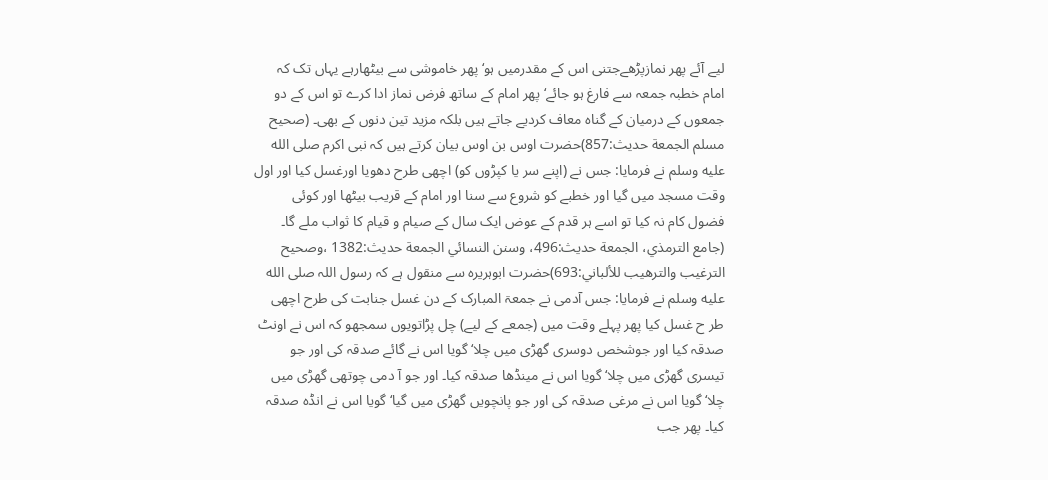لیے آئے پھر نمازپڑھےجتنی اس کے مقدرمیں ہو‘ پھر خاموشی سے بیٹھارہے یہاں تک کہ امام خطبہ جمعہ سے فارغ ہو جائے‘پھر امام کے ساتھ فرض نماز ادا کرے تو اس کے دو جمعوں کے درمیان کے گناہ معاف کردیے جاتے ہیں بلکہ مزید تین دنوں کے بھی۔ (صحیح مسلم الجمعة حديث:857)حضرت اوس بن اوس بیان کرتے ہیں کہ نبی اکرم صلى الله عليه وسلم نے فرمایا: جس نے (اپنے سر یا کپڑوں کو) اچھی طرح دھویا اورغسل کیا اور اول وقت مسجد میں گیا اور خطبے کو شروع سے سنا اور امام کے قریب بیٹھا اور کوئی فضول کام نہ کیا تو اسے ہر قدم کے عوض ایک سال کے صیام و قیام کا ثواب ملے گا۔ (جامع الترمذي، الجمعة حديث:496، وسنن النسائي الجمعة حديث:1382 ،وصحيح الترغيب والترهيب للألباني:693)حضرت ابوہریرہ سے منقول ہے کہ رسول اللہ صلى الله عليه وسلم نے فرمایا: جس آدمی نے جمعۃ المبارک کے دن غسل جنابت کی طرح اچھی طر ح غسل کیا پھر پہلے وقت میں (جمعے کے لیے) چل پڑاتویوں سمجھو کہ اس نے اونٹ صدقہ کیا اور جوشخص دوسری گھڑی میں چلا‘ گویا اس نے گائے صدقہ کی اور جو تیسری گھڑی میں چلا‘ گویا اس نے مینڈھا صدقہ کیا۔ اور جو آ دمی چوتھی گھڑی میں چلا‘ گویا اس نے مرغی صدقہ کی اور جو پانچویں گھڑی میں گیا‘ گویا اس نے انڈہ صدقہ کیا۔ پھر جب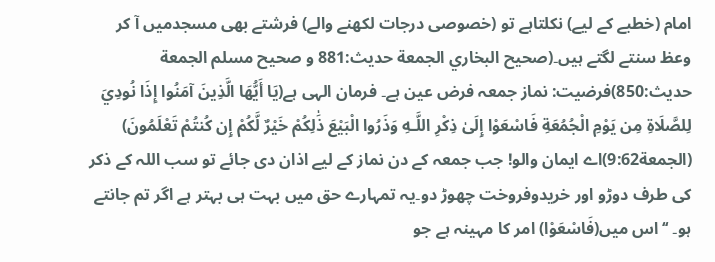امام (خطبے کے لیے) نکلتاہے تو (خصوصی درجات لکھنے والے) فرشتے بھی مسجدمیں آ کر وعظ سنتے لگتے ہیں۔(صحيح البخاري الجمعة حديث:881 و صحیح مسلم الجمعة حديث:850)فرضیت: نماز جمعہ فرض عین ہے۔ فرمان الہی ہے(يَا أَيُّهَا الَّذِينَ آمَنُوا إِذَا نُودِيَ لِلصَّلَاةِ مِن يَوْمِ الْجُمُعَةِ فَاسْعَوْا إِلَىٰ ذِكْرِ اللَّـهِ وَذَرُوا الْبَيْعَ ذَٰلِكُمْ خَيْرٌ لَّكُمْ إِن كُنتُمْ تَعْلَمُونَ) (الجمعة9:62)اے ایمان والو! جب جمعہ کے دن نماز کے لیے اذان دی جائے تو سب اللہ کے ذکر کی طرف دوڑو اور خریدوفروخت چھوڑ دو۔یہ تمہارے حق میں بہت ہی بہتر ہے اگر تم جانتے ہو۔ ‘‘اس میں(فَاسْعَوْا) امر کا مہینہ ہے جو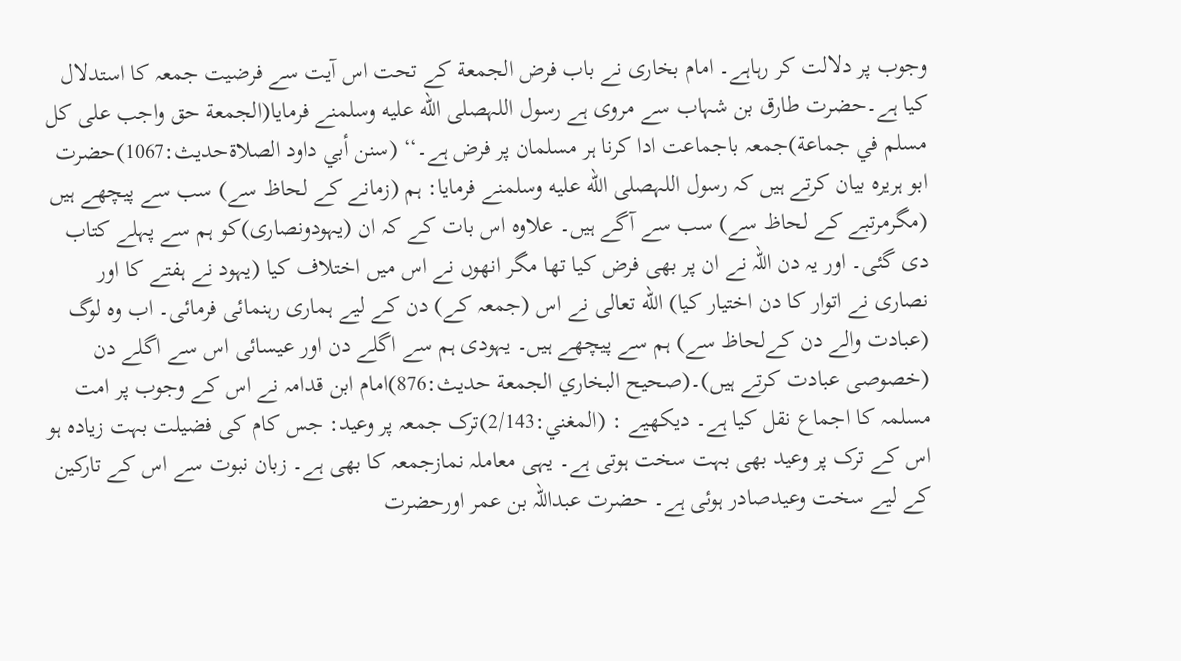وجوب پر دلالت کر رہاہے۔ امام بخاری نے باب فرض الجمعة کے تحت اس آیت سے فرضیت جمعہ کا استدلال کیا ہے۔حضرت طارق بن شہاب سے مروی ہے رسول اللہصلى الله عليه وسلمنے فرمایا(الجمعة حق واجب على كل مسلم في جماعة)جمعہ باجماعت ادا کرنا ہر مسلمان پر فرض ہے۔‘‘ (سنن أبي داود الصلاةحديث:1067)حضرت ابو ہریرہ بیان کرتے ہیں کہ رسول اللہصلى الله عليه وسلمنے فرمایا: ہم (زمانے کے لحاظ سے) سب سے پیچھے ہیں (مگرمرتبے کے لحاظ سے) سب سے آگے ہیں۔ علاوہ اس بات کے کہ ان (یہودونصاری)کو ہم سے پہلے کتاب دی گئی۔ اور یہ دن اللہ نے ان پر بھی فرض کیا تھا مگر انھوں نے اس میں اختلاف کیا (یہود نے ہفتے کا اور نصاری نے اتوار کا دن اختیار کیا) الله تعالی نے اس (جمعہ کے) دن کے لیے ہماری رہنمائی فرمائی۔ اب وہ لوگ (عبادت والے دن کےلحاظ سے) ہم سے پیچھے ہیں۔ یہودی ہم سے اگلے دن اور عیسائی اس سے اگلے دن (خصوصی عبادت کرتے ہیں)۔(صحیح البخاري الجمعة حديث:876)امام ابن قدامہ نے اس کے وجوب پر امت مسلمہ کا اجماع نقل کیا ہے۔ دیکھیے : (المغني:2/143)ترک جمعہ پر وعید: جس کام کی فضیلت بہت زیادہ ہو اس کے ترک پر وعید بھی بہت سخت ہوتی ہے۔ یہی معاملہ نمازجمعہ کا بھی ہے۔ زبان نبوت سے اس کے تارکین کے لیے سخت وعيدصادر ہوئی ہے۔ حضرت عبداللہ بن عمر اورحضرت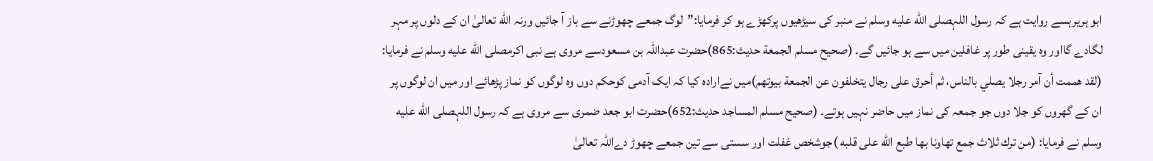ابو ہریرہسے روایت ہے کہ رسول اللہصلى الله عليه وسلم نے منبر کی سیڑھیوں پرکھڑے ہو کر فرمایا:”لوگ جمعے چھوڑنے سے باز آ جائیں ورنہ الله تعالیٰ ان کے دلوں پر مہر لگادے گااور وہ یقینی طور پر غافلین میں سے ہو جائیں گے۔ (صحیح مسلم الجمعة حدیث:865)حضرت عبداللہ بن مسعودسے مروی ہے نبی اکرمصلى الله عليه وسلم نے فرمایا: (لقد هممت أن آمر رجلا يصلي بالناس، ثم أحرق على رجال يتخلفون عن الجمعة بيوتهم)میں نےارادہ کیا کہ ایک آدمی کوحکم دوں وہ لوگوں کو نماز پڑھائے اور میں ان لوگوں پر ان کے گھروں کو جلا دوں جو جمعہ کی نماز میں حاضر نہیں ہوتے۔ (صحیح مسلم المساجد حديث:652)حضرت ابو جعد ضمری سے مروی ہے کہ رسول اللہصلى الله عليه وسلم نے فرمایا: (من ترك ثلاث جمع تهاونا بها طبع الله على قلبه )جوشخص غفلت اور سستی سے تین جمعے چھوڑ دےاللہ تعالیٰ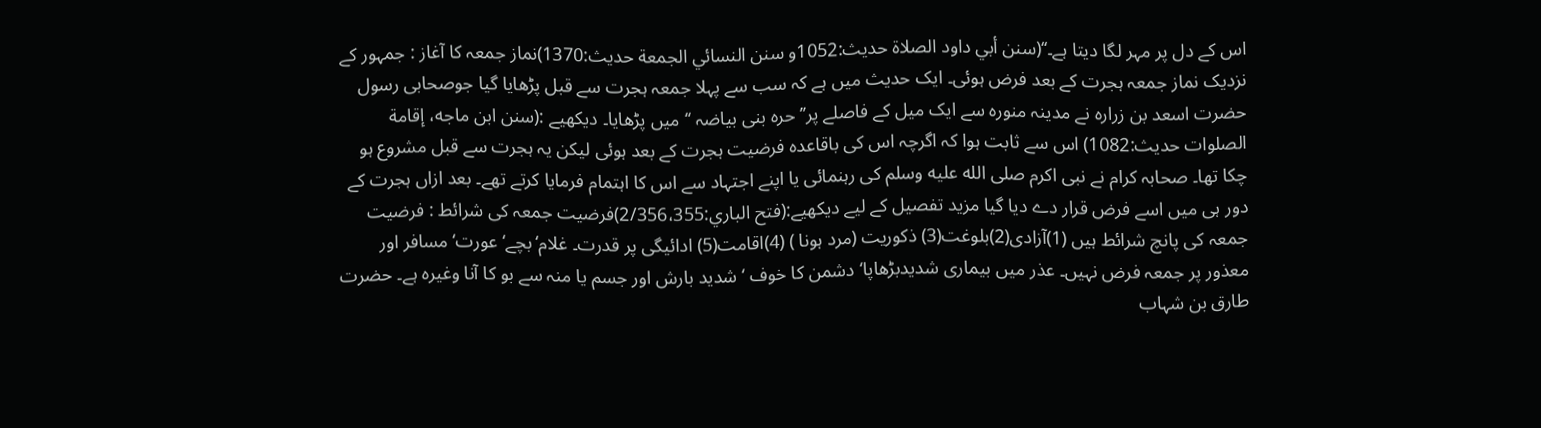اس کے دل پر مہر لگا دیتا ہے۔‘‘(سنن أبي داود الصلاة حديث:1052و سنن النسائي الجمعة حديث:1370)نماز جمعہ کا آغاز : جمہور کے نزدیک نماز جمعہ ہجرت کے بعد فرض ہوئی۔ ایک حدیث میں ہے کہ سب سے پہلا جمعہ ہجرت سے قبل پڑھایا گیا جوصحابی رسول حضرت اسعد بن زرارہ نے مدینہ منورہ سے ایک میل کے فاصلے پر’’حرہ بنی بیاضہ ‘‘میں پڑھایا۔ دیکھیے :(سنن ابن ماجه، إقامة الصلوات حدیث:1082) اس سے ثابت ہوا کہ اگرچہ اس کی باقاعدہ فرضیت ہجرت کے بعد ہوئی لیکن یہ ہجرت سے قبل مشروع ہو چکا تھا۔ صحابہ کرام نے نبی اکرم صلى الله عليه وسلم کی رہنمائی یا اپنے اجتہاد سے اس کا اہتمام فرمایا کرتے تھے۔ بعد ازاں ہجرت کے دور ہی میں اسے فرض قرار دے دیا گیا مزید تفصیل کے لیے دیکھیے:(فتح الباري:2/356،355)فرضیت جمعہ کی شرائط : فرضیت جمعہ کی پانچ شرائط ہیں (1)آزادی(2)بلوغت(3) ذکوریت (مرد ہونا ) (4)اقامت(5) ادائیگی پر قدرت۔ غلام‘بچے‘ عورت‘ مسافر اور معذور پر جمعہ فرض نہیں۔ عذر میں بیماری شدیدبڑھاپا‘دشمن کا خوف ‘شدید بارش اور جسم یا منہ سے بو کا آنا وغیرہ ہے۔ حضرت طارق بن شہاب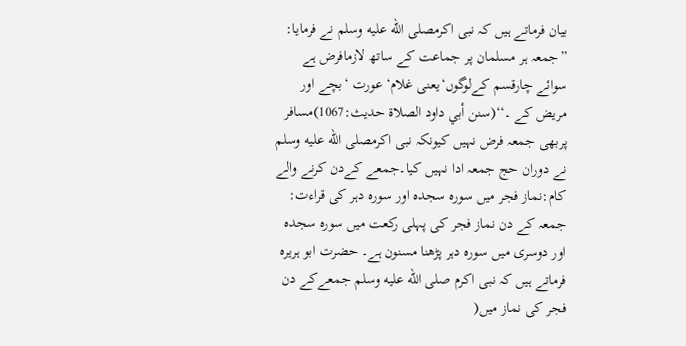بیان فرماتے ہیں کہ نبی اکرمصلى الله عليه وسلم نے فرمایا: ”جمعہ ہر مسلمان پر جماعت کے ساتھ لازمافرض ہے سوائے چارقسم کےلوگوں‘یعنی غلام‘ عورت ‘بچے اور مریض کے ۔‘‘(سنن أبي داود الصلاة حدیث:1067)مسافر پربھی جمعہ فرض نہیں کیونکہ نبی اکرمصلى الله عليه وسلم نے دوران حج جمعہ ادا نہیں کیا۔جمعے کےدن کرنے والے کام:نماز فجر میں سورہ سجدہ اور سورہ دہر کی قراءت: جمعہ کے دن نماز فجر کی پہلی رکعت میں سورہ سجده اور دوسری میں سورہ دہر پڑھنا مسنون ہے۔ حضرت ابو ہریرہ فرماتے ہیں کہ نبی اکرم صلى الله عليه وسلم جمعےکے دن فجر کی نماز میں(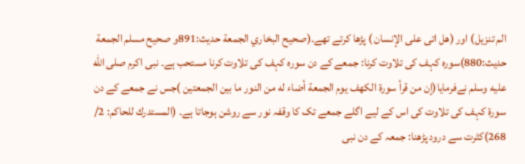الم تنزيل) اور (هل اتی على الإنسان ) پڑھا کرتے تھے۔(صحيح البخاري الجمعة حديث:891و صحیح مسلم الجمعة حديث:880)سورہ کہف کی تلاوت کرنا: جمعے کے دن سورہ کہف کی تلاوت کرنا مستحب ہے۔ نبی اکرم صلى الله عليه وسلم نےفرمایا(إن من قرأ سورة الكهف يوم الجمعة أضاء له من النور ما بين الجمعتين )جس نے جمعے کے دن سورۃ کہف کی تلاوت کی اس کے لیے اگلے جمعے تک کا وقفہ نور سے روشن ہوجاتا ہے۔ (المستدرك للحاكم: 2/ 268)کثرت سے درود پڑھنا: جمعہ کے دن نبی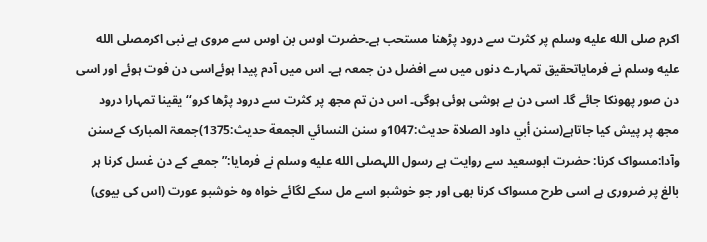اکرم صلى الله عليه وسلم پر کثرت سے درود پڑھنا مستحب ہے۔حضرت اوس بن اوس سے مروی ہے نبی اکرمصلى الله عليه وسلم نے فرمایاتحقیق تمہارے دنوں میں سے افضل دن جمعہ ہے۔ اس میں آدم پیدا ہوئےاسی دن فوت ہوئے اور اسی دن صور پھونکا جائے گا۔ اسی دن بے ہوشی ہوئی ہوگی۔ اس دن تم مجھ پر کثرت سے درود پڑھا کرو‘‘یقینا تمہارا درود مجھ پر پیش کیا جاتاہے(سنن أبي داود الصلاة حديث:1047و سنن النسائي الجمعة حديث:1375)جمعۃ المبارک کےسنن وآدا:مسواک کرنا: حضرت ابوسعید سے روایت ہے رسول اللہصلى الله عليه وسلم نے فرمایا:” جمعے کے دن غسل کرنا ہر بالغ پر ضروری ہے اسی طرح مسواک کرنا بھی اور جو خوشبو اسے مل سکے لگائے خواہ وہ خوشبو عورت (اس کی بیوی)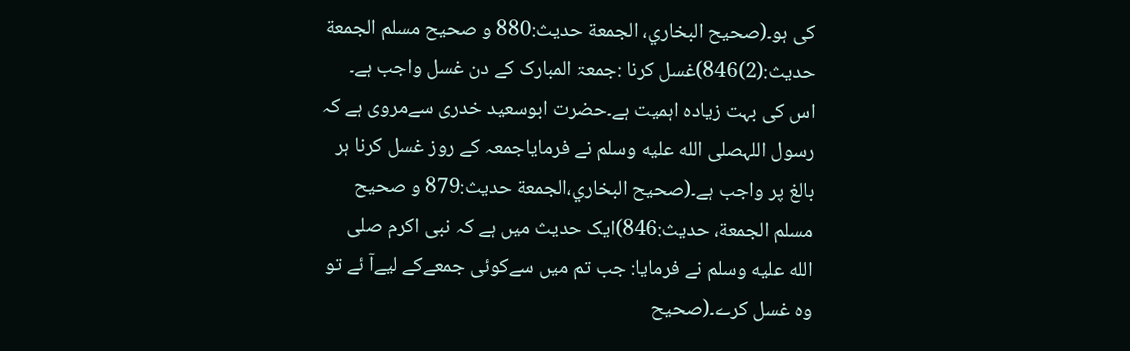کی ہو۔(صحيح البخاري، الجمعة حديث:880 و صحیح مسلم الجمعة حدیث:(2)846)غسل کرنا :جمعۃ المبارک کے دن غسل واجب ہے۔ اس کی بہت زیادہ اہمیت ہے۔حضرت ابوسعید خدری سےمروی ہے کہ رسول اللہصلى الله عليه وسلم نے فرمایاجمعہ کے روز غسل کرنا ہر بالغ پر واجب ہے۔(صحيح البخاري،الجمعة حديث:879 و صحیح مسلم الجمعة، حدیث:846)ایک حدیث میں ہے کہ نبی اکرم صلى الله عليه وسلم نے فرمایا: جب تم میں سےکوئی جمعےکے لیےآ ئے تو وہ غسل کرے۔(صحيح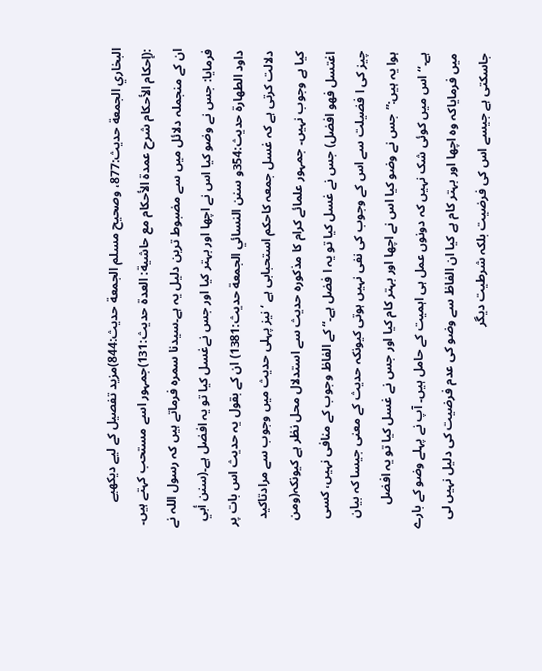البخاري الجمعة حديث:877، وصحيح مسلم الجمعة حديث:844)مزید تفصیل کے لیے دیکھیے :(إحكام الأحكام شرح عمدة الأحكام مع حاشية: العدة حديث:131)جمہور اسے مستحب کہتے ہیں۔ ان کے منجملہ دلائل میں سے مضبوط ترین دلیل یہ ہے۔سیدنا سمرہ فرماتے ہیں کہ رسول اللہ نے فرمایا: جس نے وضو کیا اس نے اچھا اور بہتر کیا اور جس نےغسل کیا تو یہ افضل ہے۔(سنن أبي داود الطهارة حديث:354و سنن النسائي الجمعة حدیث:1381) ان کے بقول یہ حدیث اس بات پر دلالت کرتی ہے کہ غسل جمعہ کاحکم استحبابی ہے ‘نیز پہلی حدیث میں وجوب سے مرادتاکید کیا ہے وجوب نہیں۔ جمہور علمائے کرام کا مذکورہ حدیث سے استدلال محل نظر ہے کیونکہ(ومن اغتسل فهو افضل) جس نے غسل کیا تو یہ ا فضل ہے۔“ کے الفاظ وجوب کے منافی نہیں، کسی چیز کی ا فضیلت سے اس کے وجوب کی نفی نہیں ہوتی کیونکہ حدیث کے معنی جیسا کہ بیان ہوا یہ ہیں:”جس نے وضو کیا اس نے اچھا اور بہتر کام کیا اور جس نے غسل کیا تو یہ افضل ہے۔‘‘اس میں کوئی شک نہیں کہ دونوں عمل ہی اہمیت کے حامل ہیں۔ آپ نے پہلے وضو کے بارے میں فرمایاکہ وہ اچھا اور بہتر کام ہے کیا ان الفاظ سے وضو کی عدم فرضیت کی دلیل نہیں لی جاسکتی ہے جیسے اس کی فرضیت بلکہ شرطیت دیگر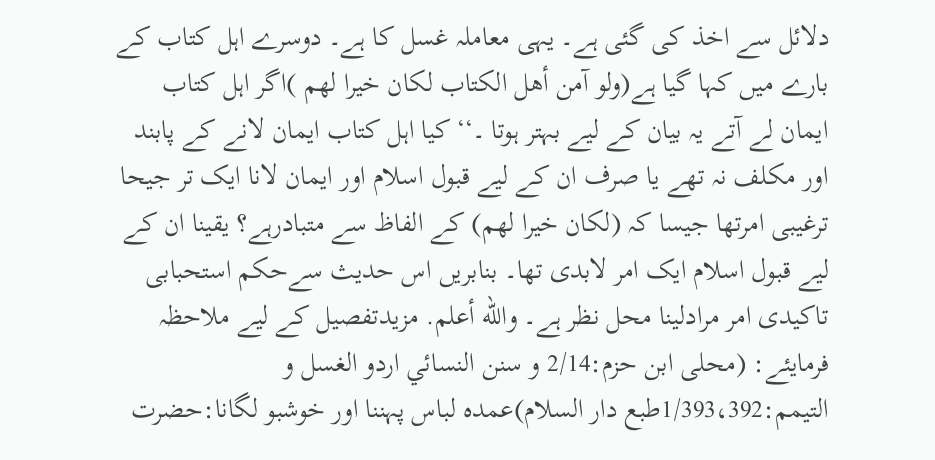دلائل سے اخذ کی گئی ہے۔ یہی معاملہ غسل کا ہے۔ دوسرے اہل کتاب کے بارے میں کہا گیا ہے(ولو آمن أهل الكتاب لكان خيرا لهم )اگر اہل کتاب ایمان لے آتے یہ بیان کے لیے بہتر ہوتا ۔‘‘ کیا اہل کتاب ایمان لانے کے پابند اور مکلف نہ تھے یا صرف ان کے لیے قبول اسلام اور ایمان لانا ایک تر جیحا ترغیبی امرتھا جیسا کہ (لکان خيرا لهم) کے الفاظ سے متبادرہے؟ یقینا ان کے لیے قبول اسلام ایک امر لابدی تھا۔ بنابریں اس حدیث سےحکم استحبابی تاکیدی امر مرادلینا محل نظر ہے۔ والله أعلم. مزیدتفصیل کے لیے ملاحظہ فرمایئے: (محلی ابن حزم:2/14 و سنن النسائي اردو الغسل و التيمم:1/393،392طبع دار السلام)عمدہ لباس پہننا اور خوشبو لگانا:حضرت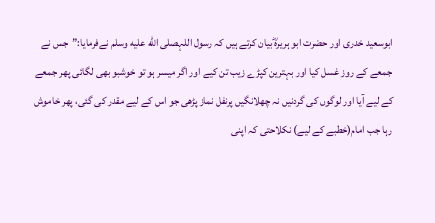ابوسعید خدری اور حضرت ابو ہریرہؓ بیان کرتے ہیں کہ رسول اللہصلى الله عليه وسلم نےفرمایا:”جس نے جمعے کے روز غسل کیا اور بہترین کپڑے زیب تن کیے اور اگر میسر ہو تو خوشبو بھی لگائی پھر جمعے کے لیے آیا اور لوگوں کی گردنیں نہ چھلانگیں پرنفل نماز پڑھی جو اس کے لیے مقدر کی گئی، پھر خاموش رہا جب امام(خطبے کے لیے) نکلاحتی کہ اپنی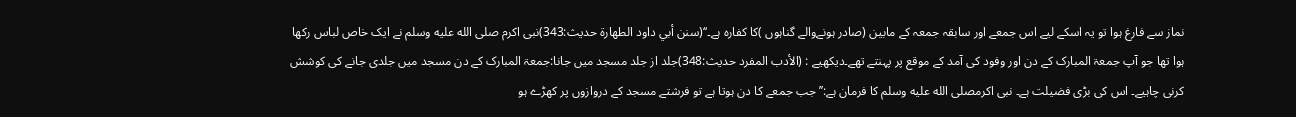نماز سے فارغ ہوا تو یہ اسکے لیے اس جمعے اور سابقہ جمعہ کے مابین (صادر ہونےوالے گناہوں )کا کفارہ ہے۔‘‘(سنن أبي داود الطهارة حديث:343)نبی اکرم صلى الله عليه وسلم نے ایک خاص لباس رکھا ہوا تھا جو آپ جمعۃ المبارک کے دن اور وفود کی آمد کے موقع پر پہنتے تھے۔دیکھیے : (الأدب المفرد حديث:348)جلد از جلد مسجد میں جانا:جمعۃ المبارک کے دن مسجد میں جلدی جانے کی کوشش کرنی چاہیے۔ اس کی بڑی فضیلت ہے۔ نبی اکرمصلى الله عليه وسلم کا فرمان ہے:’’جب جمعے کا دن ہوتا ہے تو فرشتے مسجد کے دروازوں پر کھڑے ہو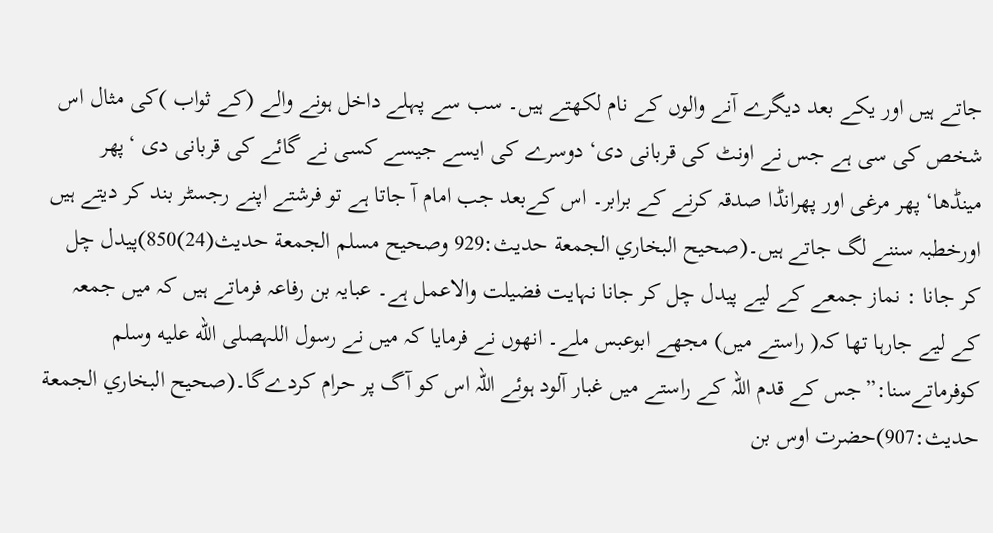جاتے ہیں اور یکے بعد دیگرے آنے والوں کے نام لکھتے ہیں۔ سب سے پہلے داخل ہونے والے (کے ثواب )کی مثال اس شخص کی سی ہے جس نے اونٹ کی قربانی دی‘ دوسرے کی ایسے جیسے کسی نے گائے کی قربانی دی ‘پھر مینڈھا‘ پھر مرغی اور پھرانڈا صدقہ کرنے کے برابر۔ اس کےبعد جب امام آ جاتا ہے تو فرشتے اپنے رجسٹر بند کر دیتے ہیں اورخطبہ سننے لگ جاتے ہیں۔(صحیح البخاري الجمعة حديث:929 وصحیح مسلم الجمعة حديث(24)850)پیدل چل کر جانا : نماز جمعے کے لیے پیدل چل کر جانا نہایت فضیلت والاعمل ہے۔ عبایہ بن رفاعہ فرماتے ہیں کہ میں جمعہ کے لیے جارہا تھا کہ( راستے میں) مجھے ابوعبس ملے۔ انھوں نے فرمایا کہ میں نے رسول اللہصلى الله عليه وسلم کوفرماتےسنا:”جس کے قدم اللہ کے راستے میں غبار آلود ہوئے اللہ اس کو آگ پر حرام کردےگا۔(صحيح البخاري الجمعة حديث:907)حضرت اوس بن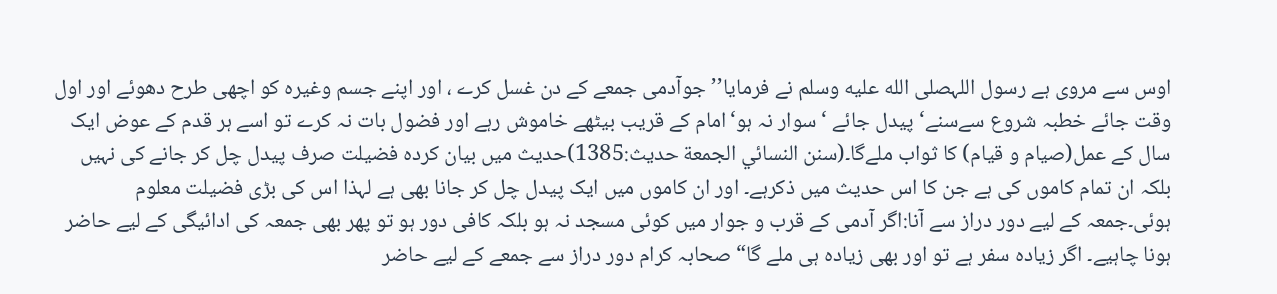اوس سے مروی ہے رسول اللہصلى الله عليه وسلم نے فرمایا’’جوآدمی جمعے کے دن غسل کرے ، اور اپنے جسم وغیرہ کو اچھی طرح دھوئے اور اول وقت جائے خطبہ شروع سےسنے‘پیدل جائے ‘سوار نہ ہو‘امام کے قریب بیٹھے خاموش رہے اور فضول بات نہ کرے تو اسے ہر قدم کے عوض ایک سال کے عمل(صیام و قیام) کا ثواب ملےگا۔(سنن النسائي الجمعة حديث:1385)حدیث میں بیان کردہ فضیلت صرف پیدل چل کر جانے کی نہیں بلکہ ان تمام کاموں کی ہے جن کا اس حدیث میں ذکرہے۔ اور ان کاموں میں ایک پیدل چل کر جانا بھی ہے لہذا اس کی بڑی فضیلت معلوم ہوئی۔جمعہ کے لیے دور دراز سے آنا:اگر آدمی کے قرب و جوار میں کوئی مسجد نہ ہو بلکہ کافی دور ہو تو پھر بھی جمعہ کی ادائیگی کے لیے حاضر ہونا چاہیے۔ اگر زیادہ سفر ہے تو اور بھی زیادہ ہی ملے گا“ صحابہ کرام دور دراز سے جمعے کے لیے حاضر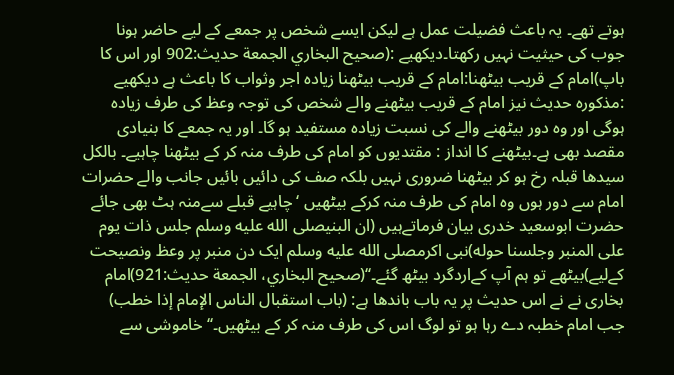ہوتے تھے۔ یہ باعث فضیلت عمل ہے لیکن ایسے شخص پر جمعے کے لیے حاضر ہونا جوب کی حیثیت نہیں رکھتا۔دیکھیے :(صحيح البخاري الجمعة حديث:902 اور اس کا باپ)امام کے قریب بیٹھنا:امام کے قریب بیٹھنا زیادہ اجر وثواب کا باعث ہے دیکھیے :مذکورہ حدیث نیز امام کے قریب بیٹھنے والے شخص کی توجہ وعظ کی طرف زیادہ ہوگی اور وہ دور بیٹھنے والے کی نسبت زیادہ مستفید ہو گا۔ اور یہ جمعے کا بنیادی مقصد بھی ہے۔بیٹھنے کا انداز : مقتدیوں کو امام کی طرف منہ کر کے بیٹھنا چاہیے۔ بالکل سیدھا قبلہ رخ ہو کر بیٹھنا ضروری نہیں بلکہ صف کی دائیں بائیں جانب والے حضرات امام سے دور ہوں وہ امام کی طرف منہ کرکے بیٹھیں ‘چاہیے قبلے سےمنہ ہٹ بھی جائے حضرت ابوسعید خدری بیان فرماتےہیں (ان البنيصلى الله عليه وسلم جلس ذات يوم على المنبر وجلسنا حوله)نبی اکرمصلى الله عليه وسلم ایک دن منبر پر وعظ ونصیحت کےلیے)بیٹھے تو ہم آپ کےاردگرد بیٹھ گئے۔‘‘(صحيح البخاري، الجمعة حديث:921)امام بخاری نے نے اس حدیث پر یہ باب باندھا ہے: (باب استقبال الناس الإمام إذا خطب) جب امام خطبہ دے رہا ہو تو لوگ اس کی طرف منہ کر کے بیٹھیں۔‘‘خاموشی سے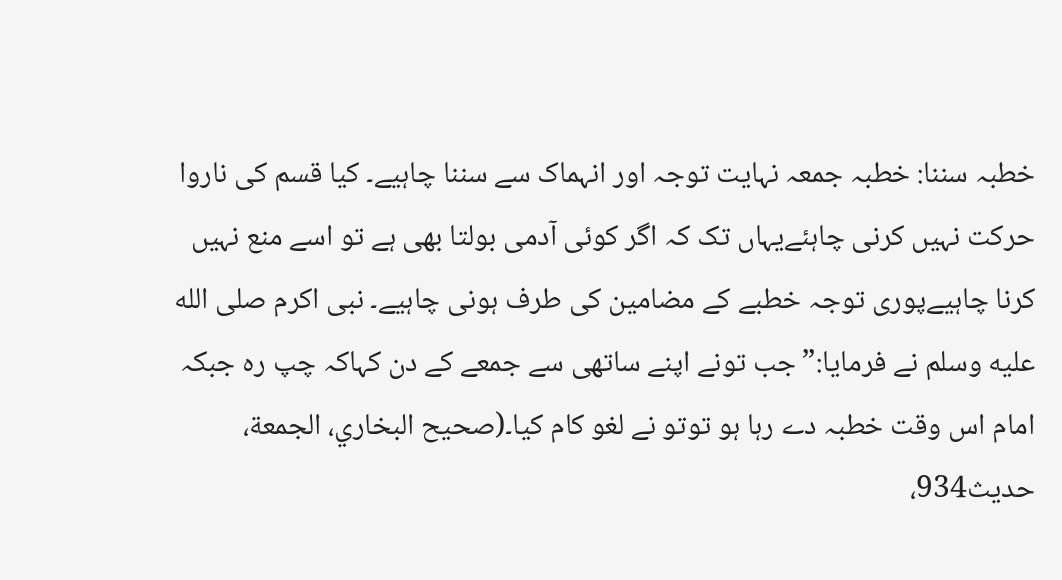خطبہ سننا: خطبہ جمعہ نہایت توجہ اور انہماک سے سننا چاہیے۔ کیا قسم کی ناروا حرکت نہیں کرنی چاہئےیہاں تک کہ اگر کوئی آدمی بولتا بھی ہے تو اسے منع نہیں کرنا چاہیےپوری توجہ خطبے کے مضامین کی طرف ہونی چاہیے۔ نبی اکرم صلى الله عليه وسلم نے فرمایا:”جب تونے اپنے ساتھی سے جمعے کے دن کہاکہ چپ رہ جبکہ امام اس وقت خطبہ دے رہا ہو توتو نے لغو کام کیا۔(صحيح البخاري، الجمعة، حدیث934،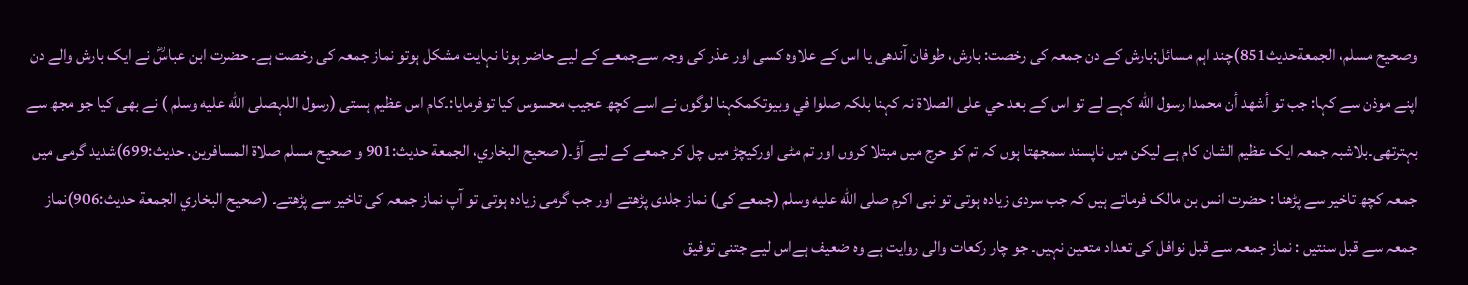وصحیح مسلم، الجمعةحدیث851)چند اہم مسائل:بارش کے دن جمعہ کی رخصت: بارش، طوفان آندھی یا اس کے علاوہ کسی اور عذر کی وجہ سےجمعے کے لیے حاضر ہونا نہایت مشکل ہوتو نماز جمعہ کی رخصت ہے۔ حضرت ابن عباسؓ نے ایک بارش والے دن اپنے موذن سے کہا: جب تو أشهد أن محمدا رسول الله کہے لے تو اس کے بعد حي على الصلاة نہ کہنا بلکہ صلوا في وبیوتکمکہنا لوگوں نے اسے کچھ عجیب محسوس کیا توفرمایا:۔کام اس عظیم ہستی (رسول اللہصلى الله عليه وسلم ) نے بھی کیا جو مجھ سے بہترتھی۔بلاشبہ جمعہ ایک عظیم الشان کام ہے لیکن میں ناپسند سمجھتا ہوں کہ تم کو حرج میں مبتلا کروں اور تم مٹی اورکیچڑ میں چل کر جمعے کے لیے آؤ۔( صحيح البخاري، الجمعة حديث:901 و صحیح مسلم صلاة المسافرين. حدیث:699)شدید گرمی میں جمعہ کچھ تاخیر سے پڑھنا : حضرت انس بن مالک فرماتے ہیں کہ جب سردی زیادہ ہوتی تو نبی اکرم صلى الله عليه وسلم (جمعے کی) نماز جلدی پڑھتے اور جب گرمی زیادہ ہوتی تو آپ نماز جمعہ کی تاخیر سے پڑھتے۔ (صحیح البخاري الجمعة حديث:906)نماز جمعہ سے قبل سنتیں : نماز جمعہ سے قبل نوافل کی تعداد متعین نہیں۔ جو چار رکعات والی روایت ہے وہ ضعیف ہےاس لیے جتنی توفیق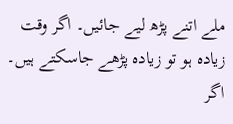ملے اتنے پڑھ لیے جائیں۔ اگر وقت زیادہ ہو تو زیادہ پڑھے جاسکتے ہیں۔ اگر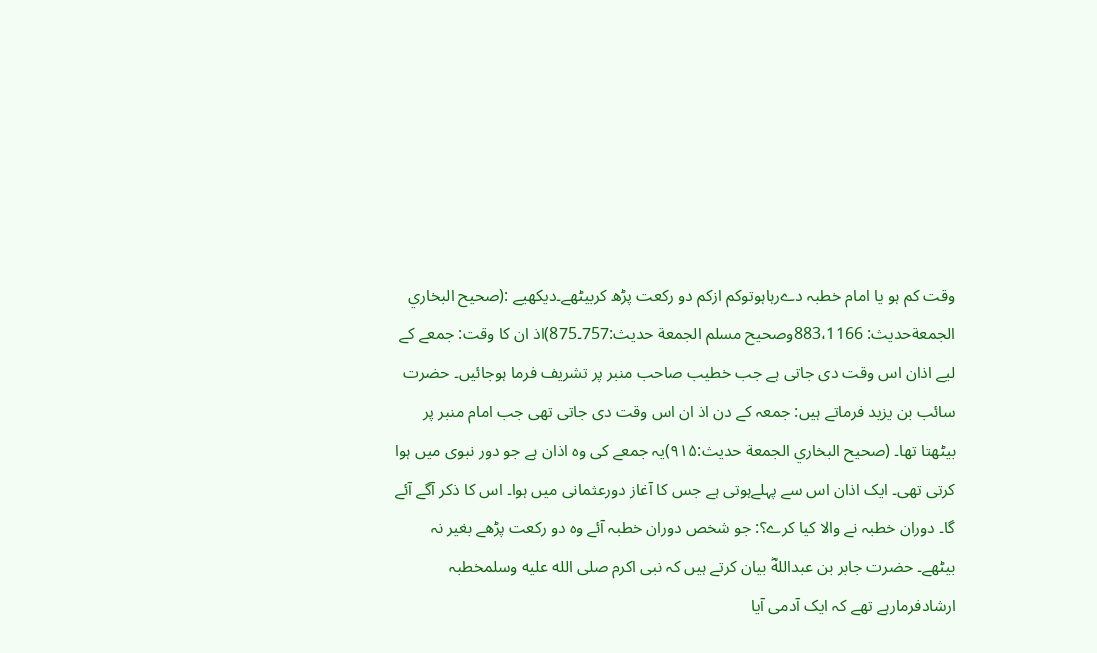وقت کم ہو یا امام خطبہ دےرہاہوتوکم ازکم دو رکعت پڑھ کربیٹھے۔دیکھیے :(صحیح البخاري الجمعةحديث: 883،1166وصحيح مسلم الجمعة حديث:757۔875)اذ ان کا وقت: جمعے کے لیے اذان اس وقت دی جاتی ہے جب خطیب صاحب منبر پر تشریف فرما ہوجائیں۔ حضرت سائب بن یزید فرماتے ہیں: جمعہ کے دن اذ ان اس وقت دی جاتی تھی جب امام منبر پر بیٹھتا تھا۔ (صحیح البخاري الجمعة حديث:۹۱۵)یہ جمعے کی وہ اذان ہے جو دور نبوی میں ہوا کرتی تھی۔ ایک اذان اس سے پہلےہوتی ہے جس کا آغاز دورعثمانی میں ہوا۔ اس کا ذکر آگے آئے گا۔ دوران خطبہ نے والا کیا کرے؟: جو شخص دوران خطبہ آئے وہ دو رکعت پڑھے بغیر نہ بیٹھے۔ حضرت جابر بن عبداللهؓ بیان کرتے ہیں کہ نبی اکرم صلى الله عليه وسلمخطبہ ارشادفرمارہے تھے کہ ایک آدمی آیا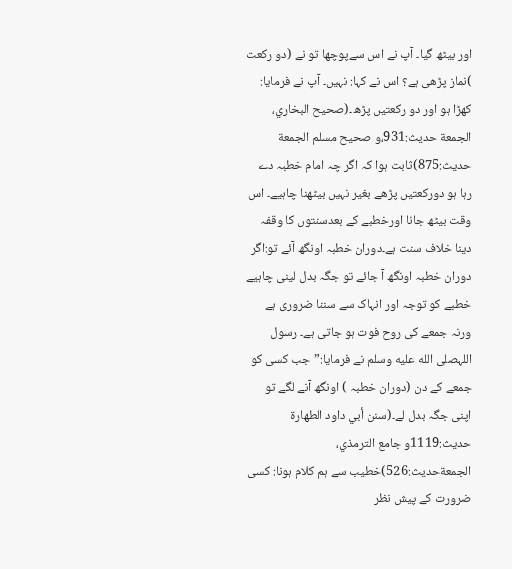اور بیٹھ گیا۔ آپ نے اس سےپوچھا تو نے (دو رکعت )نماز پڑھی ہے؟ اس نے کہا: نہیں۔ آپ نے فرمایا: کھڑا ہو اور دو رکعتیں پڑھ۔(صحيح البخاري، الجمعة حديث:931،و صحيح مسلم الجمعة حديث:875)ثابت ہوا کہ اگر چہ امام خطبہ دے رہا ہو دورکعتیں پڑھے بغیر نہیں بیٹھنا چاہیے۔ اس وقت بیٹھ جانا اورخطبے کے بعدسنتوں کا وقفہ دینا خلاف سنت ہے۔دوران خطبہ اونگھ آئے تو:اگر دوران خطبہ اونگھ آ جائے تو جگہ بدل لینی چاہیے خطبے کو توجہ اور انہاک سے سننا ضروری ہے ورنہ جمعے کی روح فوت ہو جاتی ہے۔ رسول اللہصلى الله عليه وسلم نے فرمایا:”جب کسی کو جمعے کے دن (دوران خطبہ ) اونگھ آنے لگے تو اپنی جگہ بدل لے۔(سنن أبي داود الطهارة حدیث:1119و جامع الترمذي، الجمعةحديث:526)خطیب سے ہم کلام ہونا: کسی ضرورت کے پیش نظر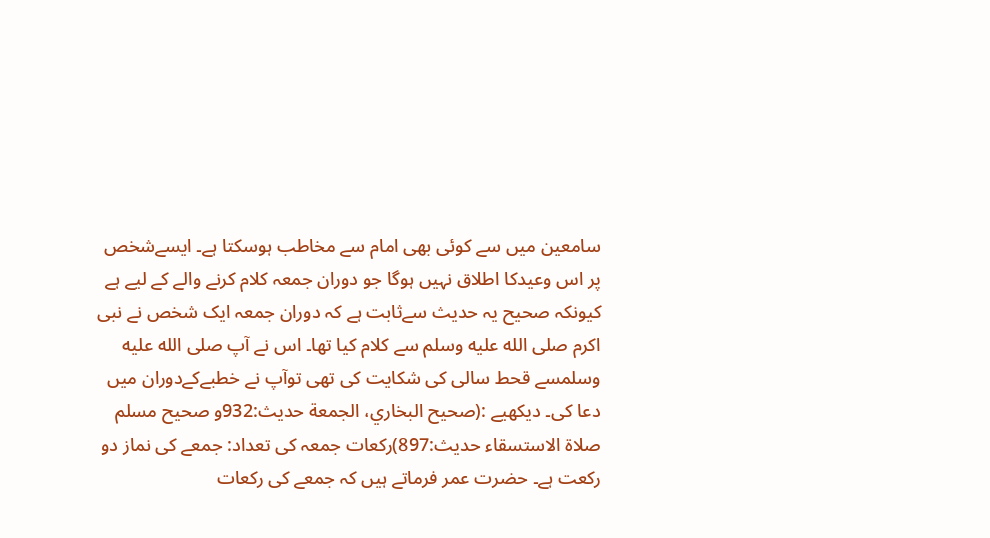سامعین میں سے کوئی بھی امام سے مخاطب ہوسکتا ہے۔ ایسےشخص پر اس وعیدکا اطلاق نہیں ہوگا جو دوران جمعہ کلام کرنے والے کے لیے ہے کیونکہ صحیح یہ حدیث سےثابت ہے کہ دوران جمعہ ایک شخص نے نبی اکرم صلى الله عليه وسلم سے کلام کیا تھا۔ اس نے آپ صلى الله عليه وسلمسے قحط سالی کی شکایت کی تھی توآپ نے خطبےکےدوران میں دعا کی۔ دیکھیے :(صحيح البخاري، الجمعة حديث:932و صحیح مسلم صلاة الاستسقاء حديث:897)رکعات جمعہ کی تعداد: جمعے کی نماز دو رکعت ہے۔ حضرت عمر فرماتے ہیں کہ جمعے کی رکعات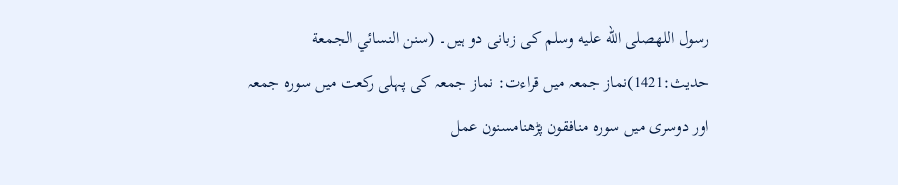رسول اللهصلى الله عليه وسلم کی زبانی دو ہیں۔ (سنن النسائي الجمعة حديث:1421)نماز جمعہ میں قراءت: نماز جمعہ کی پہلی رکعت میں سورہ جمعہ اور دوسری میں سوره منافقون پڑھنامسنون عمل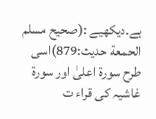ہے۔دیکھیے :(صحیح مسلم الحمعة حديث:879)اسی طرح سورة اعلیٰ اور سورة غاشیہ کی قراء ت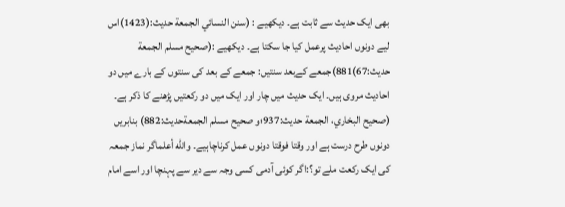بھی ایک حدیث سے ثابت ہے۔ دیکھیے : (سنن النسائي الجمعة حديث:(1423)اس لیے دونوں احادیث پرعمل کیا جا سکتا ہے۔ دیکھیے :(صحيح مسلم الجمعة حديث:67)881)جمعے کےبعد سنتیں: جمعے کے بعد کی سنتوں کے بارے میں دو احادیث مروی ہیں۔ ایک حدیث میں چار اور ایک میں دو رکعتیں پڑھنے کا ذکر ہے۔ (صحیح البخاري، الجمعة حديث:937؛و صحیح مسلم الجمعةحديث:882) بنابریں دونوں طرح درست ہے اور وقتا فوقتا دونوں عمل کرناچاہیے۔ والله أعلماگر نماز جمعہ کی ایک رکعت ملے تو؟:اگر کوئی آدمی کسی وجہ سے دیر سے پہنچا اور اسے امام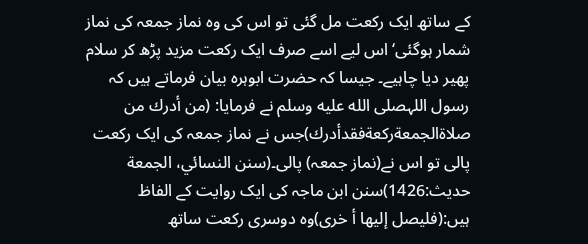کے ساتھ ایک رکعت مل گئی تو اس کی وہ نماز جمعہ کی نماز شمار ہوگئی‘ اس لیے اسے صرف ایک رکعت مزید پڑھ کر سلام پھیر دیا چاہیے۔ جیسا کہ حضرت ابوہرہ بیان فرماتے ہیں کہ رسول اللہصلى الله عليه وسلم نے فرمایا: (من أدرك من صلاةالجمعةرکعةفقدأدرك)جس نے نماز جمعہ کی ایک رکعت پالی تو اس نے(نماز جمعہ) پالی۔(سنن النسائي، الجمعة حديث:1426)سنن ابن ماجہ کی ایک روایت کے الفاظ ہیں:(فليصل إليها أ خری)وہ دوسری رکعت ساتھ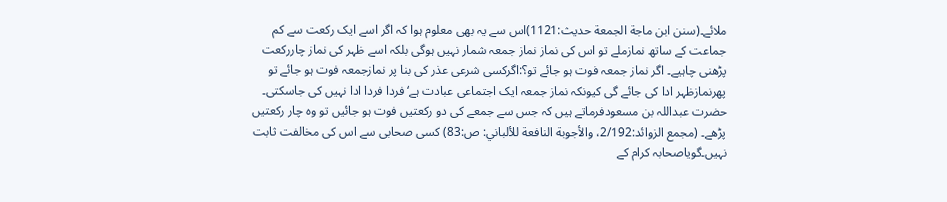ملائے۔(سنن ابن ماجة الجمعة حديث:1121)اس سے یہ بھی معلوم ہوا کہ اگر اسے ایک رکعت سے کم جماعت کے ساتھ نمازملے تو اس کی نماز نماز جمعہ شمار نہیں ہوگی بلکہ اسے ظہر کی نماز چاررکعت پڑھنی چاہیے۔ اگر نماز جمعہ فوت ہو جائے تو؟:اگرکسی شرعی عذر کی بنا پر نمازجمعہ فوت ہو جائے تو پھرنمازظہر ادا کی جائے گی کیونکہ نماز جمعہ ایک اجتماعی عبادت ہے‘ فردا فردا ادا نہیں کی جاسکتی۔ حضرت عبداللہ بن مسعودفرماتے ہیں کہ جس سے جمعے کی دو رکعتیں فوت ہو جائیں تو وہ چار رکعتیں پڑھے۔ (مجمع الزوائد:2/192، والأجوبة النافعة للألباني: ص:83) کسی صحابی سے اس کی مخالفت ثابت نہیں۔گویاصحابہ کرام کے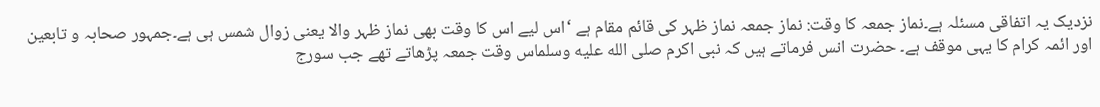نزدیک یہ اتفاقی مسئلہ ہے۔نماز جمعہ کا وقت: نماز جمعہ نماز ظہر کی قائم مقام ہے ‘اس لیے اس کا وقت بھی نماز ظہر والا یعنی زوال شمس ہی ہے۔جمہور صحابہ و تابعین اور ائمہ کرام کا یہی موقف ہے۔ حضرت انس فرماتے ہیں کہ نبی اکرم صلى الله عليه وسلماس وقت جمعہ پڑھاتے تھے جب سورج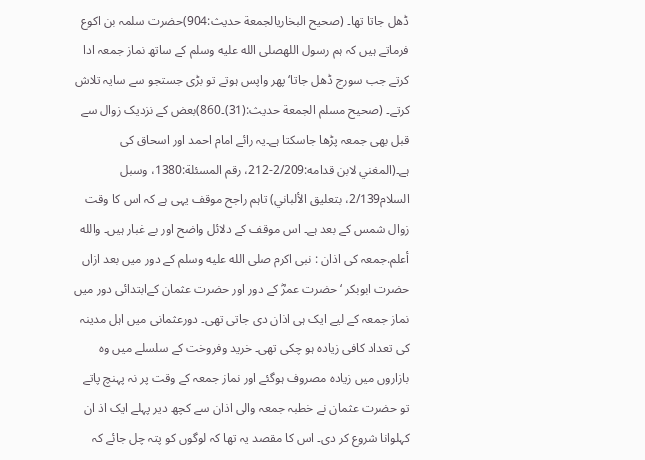ڈھل جاتا تھا۔ (صحیح البخاريالجمعة حديث:904)حضرت سلمہ بن اکوع فرماتے ہیں کہ ہم رسول اللهصلى الله عليه وسلم کے ساتھ نماز جمعہ ادا کرتے جب سورج ڈھل جاتا‘پھر واپس ہوتے تو بڑی جستجو سے سایہ تلاش کرتے۔ (صحیح مسلم الجمعة حديث:(31)۔860)بعض کے نزدیک زوال سے قبل بھی جمعہ پڑھا جاسکتا ہے۔یہ رائے امام احمد اور اسحاق کی ہے۔(المغني لابن قدامه:2/209-212، رقم المسئلة:1380، وسبل السلام2/139، بتعليق الألباني) تاہم راجح موقف یہی ہے کہ اس کا وقت زوال شمس کے بعد ہے۔ اس موقف کے دلائل واضح اور بے غبار ہیں۔ والله أعلم.جمعہ کی اذان : نبی اکرم صلى الله عليه وسلم کے دور میں بعد ازاں حضرت ابوبکر ‘حضرت عمرؓ کے دور اور حضرت عثمان کےابتدائی دور میں نماز جمعہ کے لیے ایک ہی اذان دی جاتی تھی۔ دورعثمانی میں اہل مدینہ کی تعداد کافی زیادہ ہو چکی تھی۔ خرید وفروخت کے سلسلے میں وہ بازاروں میں زیادہ مصروف ہوگئے اور نماز جمعہ کے وقت پر نہ پہنچ پاتے تو حضرت عثمان نے خطبہ جمعہ والی اذان سے کچھ دیر پہلے ایک اذ ان کہلوانا شروع کر دی۔ اس کا مقصد یہ تھا کہ لوگوں کو پتہ چل جائے کہ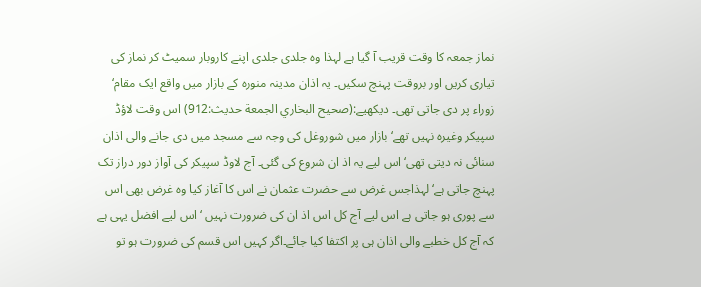نماز جمعہ کا وقت قریب آ گیا ہے لہذا وہ جلدی جلدی اپنے کاروبار سمیٹ کر نماز کی تیاری کریں اور بروقت پہنچ سکیں۔ یہ اذان مدینہ منورہ کے بازار میں واقع ایک مقام‘ زوراء پر دی جاتی تھی۔ دیکھیے:(صحيح البخاري الجمعة حديث:912) اس وقت لاؤڈ سپیکر وغیرہ نہیں تھے‘ بازار میں شوروغل کی وجہ سے مسجد میں دی جانے والی اذان سنائی نہ دیتی تھی‘ اس لیے یہ اذ ان شروع کی گئی۔ آج لاوڈ سپیکر کی آواز دور دراز تک پہنچ جاتی ہے‘ لہذاجس غرض سے حضرت عثمان نے اس کا آغاز کیا وہ غرض بھی اس سے پوری ہو جاتی ہے اس لیے آج کل اس اذ ان کی ضرورت نہیں ‘اس لیے افضل یہی ہے کہ آج کل خطبے والی اذان ہی پر اکتفا کیا جائے۔اگر کہیں اس قسم کی ضرورت ہو تو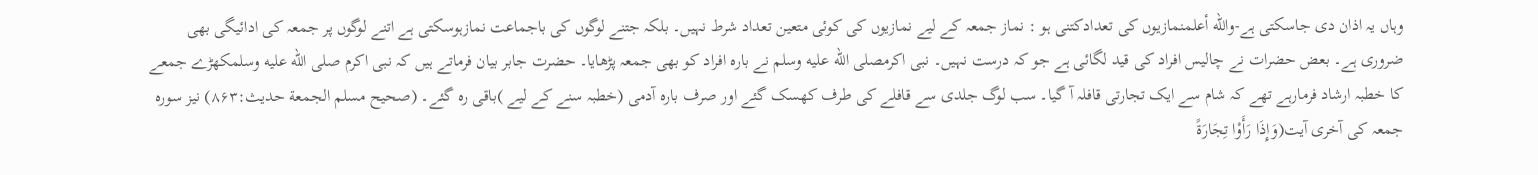وہاں یہ اذان دی جاسکتی ہے-والله أعلمنمازیوں کی تعدادکتنی ہو : نماز جمعہ کے لیے نمازیوں کی کوئی متعین تعداد شرط نہیں۔ بلکہ جتنے لوگوں کی باجماعت نمازہوسکتی ہے اتنے لوگوں پر جمعہ کی ادائیگی بھی ضروری ہے۔ بعض حضرات نے چالیس افراد کی قید لگائی ہے جو کہ درست نہیں۔ نبی اکرمصلى الله عليه وسلم نے بارہ افراد کو بھی جمعہ پڑھایا۔ حضرت جابر بیان فرماتے ہیں کہ نبی اکرم صلى الله عليه وسلمکھڑے جمعے کا خطبہ ارشاد فرمارہے تھے کہ شام سے ایک تجارتی قافلہ آ گیا۔ سب لوگ جلدی سے قافلے کی طرف کھسک گئے اور صرف بارہ آدمی (خطبہ سنے کے لیے )باقی رہ گئے۔ (صحیح مسلم الجمعة حديث:۸۶۳) نیز سورہ جمعہ کی آخری آیت(وَإِذَا رَأَوْا تِجَارَةً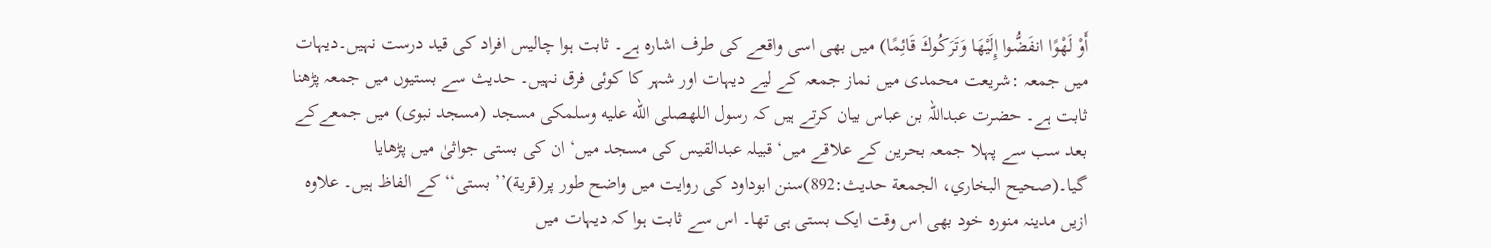أَوْ لَهْوًا انفَضُّوا إِلَيْهَا وَتَرَكُوكَ قَائِمًا) میں بھی اسی واقعے کی طرف اشارہ ہے۔ ثابت ہوا چالیس افراد کی قید درست نہیں۔دیہات میں جمعہ :شریعت محمدی میں نماز جمعہ کے لیے دیہات اور شہر کا کوئی فرق نہیں۔ حدیث سے بستیوں میں جمعہ پڑھنا ثابت ہے۔ حضرت عبداللہ بن عباس بیان کرتے ہیں کہ رسول اللهصلى الله عليه وسلمکی مسجد (مسجد نبوی) میں جمعےکے بعد سب سے پہلا جمعہ بحرین کے علاقے میں‘ قبیلہ عبدالقیس کی مسجد میں‘ ان کی بستی جواثیٰ میں پڑھایا گیا۔(صحیح البخاري، الجمعة حديث:892)سنن ابوداود کی روایت میں واضح طور پر(قرية)’’ بستی‘‘ کے الفاظ ہیں۔ علاوہ ازیں مدینہ منورہ خود بھی اس وقت ایک بستی ہی تھا۔ اس سے ثابت ہوا کہ دیہات میں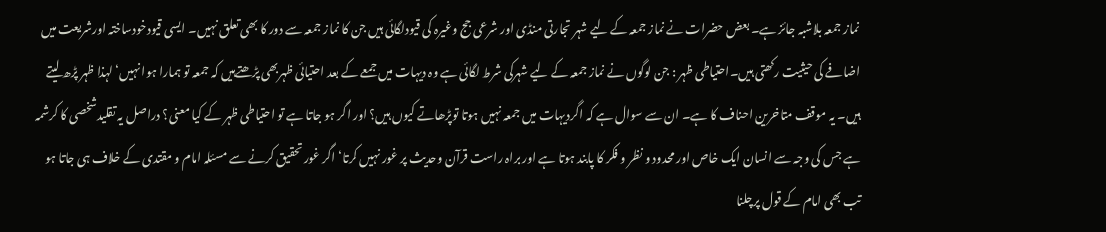نماز جمعہ بلاشبہ جائز ہے۔ بعض حضرات نے نماز جمعہ کے لیے شہر تجارتی منڈی اور شرعی جج وغیرہ کی قیودلگائی ہیں جن کا نماز جمعہ سے دور کا بھی تعلق نہیں۔ ایسی قیودخودساختہ اورشریعت میں اضافے کی حیثیت رکھتی ہیں۔احتیاطی ظہر : جن لوگوں نے نماز جمعہ کے لیے شہرکی شرط لگائی ہے وہ دیہات میں جمعے کے بعد احتیائی ظہربھی پڑھتےہیں کہ جمعہ تو ہمارا ہوا نہیں‘ لہذا ظہر پڑھ لیتے ہیں۔ یہ موقف متاخرین احناف کا ہے۔ ان سے سوال ہے کہ اگردیہات میں جمعہ نہیں ہوتا توپڑھاتے کیوں ہیں؟ اور اگر ہو جاتا ہے تو احتیاطی ظہر کے کیا معنی؟ دراصل یہ تقلیدشخصی کا کرشمہ ہے جس کی وجہ سے انسان ایک خاص اور محدود و نظر و فکر کا پابند ہوتا ہے اور براہ راست قرآن وحدیث پر غور نہیں کرتا‘ اگر غور تحقیق کرنے سے مسئلہ امام و مقتدی کے خلاف ہی جاتا ہو تب بھی امام کے قول پرچلنا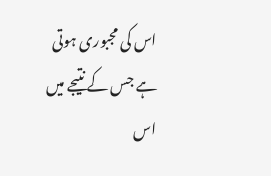اس کی مجبوری ہوتی ہے جس کے نتیجے میں اس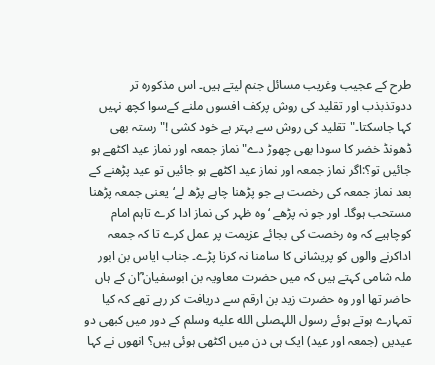طرح کے عجیب وغریب مسائل جنم لیتے ہیں۔ اس مذکورہ تر ددوتذبذب اور تقلید کی روش پرکف افسوں ملنے کےسوا کچھ نہیں کہا جاسکتا۔"تقلید کی روش سے بہتر ہے خود کشی !"رستہ بھی ڈھونڈ خضر کا سودا بھی چھوڑ دے"نماز جمعہ اور نماز عید اکٹھے ہو جائیں تو؟:اگر نماز جمعہ اور نماز عید اکٹھے ہو جائیں تو عید پڑھنے کے بعد نماز جمعہ کی رخصت ہے جو پڑھنا چاہے پڑھ لے‘یعنی جمعہ پڑھنا مستحب ہوگا۔ اور جو نہ پڑھے ‘وہ ظہر کی نماز ادا کرے تاہم امام کوچاہیے کہ وہ رخصت کی بجائے عزیمت پر عمل کرے تا کہ جمعہ اداکرنے والوں کو پریشانی کا سامنا نہ کرنا پڑے۔ جناب ایاس بن ابور ملہ شامی کہتے ہیں کہ میں حضرت معاویہ بن ابوسفیان ؓان کے ہاں حاضر تھا اور وہ حضرت زید بن ارقم سے دریافت کر رہے تھے کہ کیا تمہارے ہوتے ہوئے رسول اللہصلى الله عليه وسلم کے دور میں کبھی دو عیدیں (جمعہ اور عید) ایک ہی دن میں اکٹھی ہوئی ہیں؟ انھوں نے کہا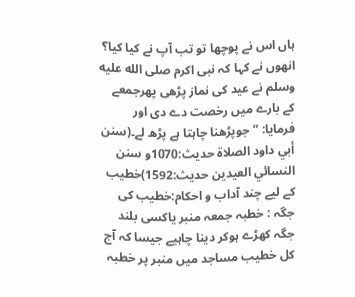ہاں اس نے پوچھا تو تب آپ نے کیا کیا؟ انھوں نے کہا کہ نبی اکرم صلى الله عليه وسلم نے عید کی نماز پڑھی پھرجمعے کے بارے میں رخصت دے دی اور فرمایا: ”جوپڑھنا چاہتا ہے پڑھ لے۔(سنن أبي داود الصلاة حديث:1070و سنن النسائي العيدين حديث:1592)خطیب کے لیے چند آداب و احکام:خطیب کی جگہ : خطبہ جمعہ منبر یاکسی بلند جگہ کھڑے ہوکر دینا چاہیے جیسا کہ آج کل خطیب مساجد میں منبر پر خطبہ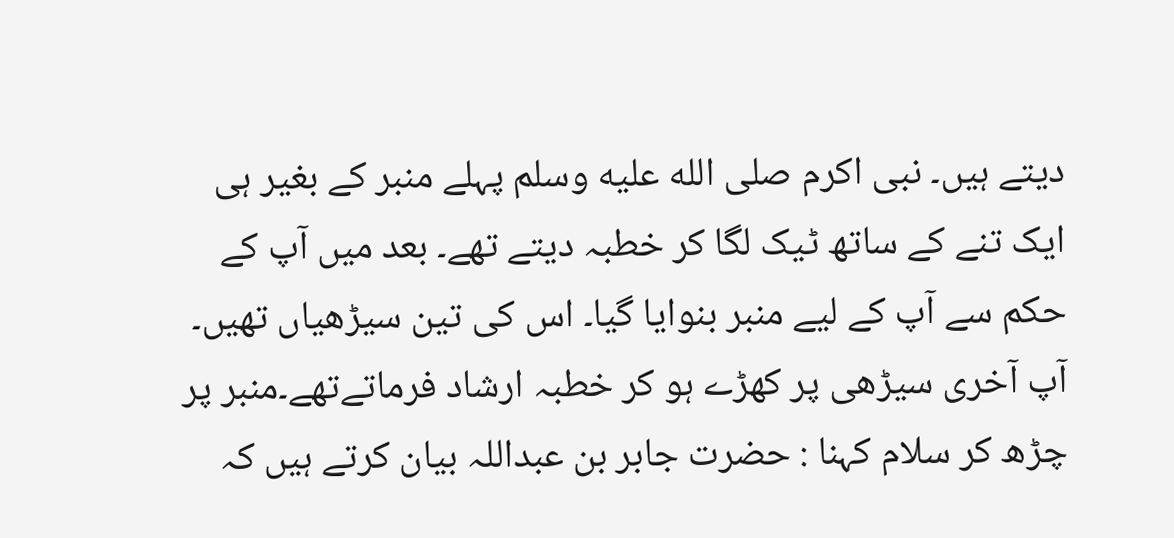دیتے ہیں۔ نبی اکرم صلى الله عليه وسلم پہلے منبر کے بغیر ہی ایک تنے کے ساتھ ٹیک لگا کر خطبہ دیتے تھے۔ بعد میں آپ کے حکم سے آپ کے لیے منبر بنوایا گیا۔ اس کی تین سیڑھیاں تھیں۔ آپ آخری سیڑھی پر کھڑے ہو کر خطبہ ارشاد فرماتےتھے۔منبر پر چڑھ کر سلام کہنا : حضرت جابر بن عبداللہ بیان کرتے ہیں کہ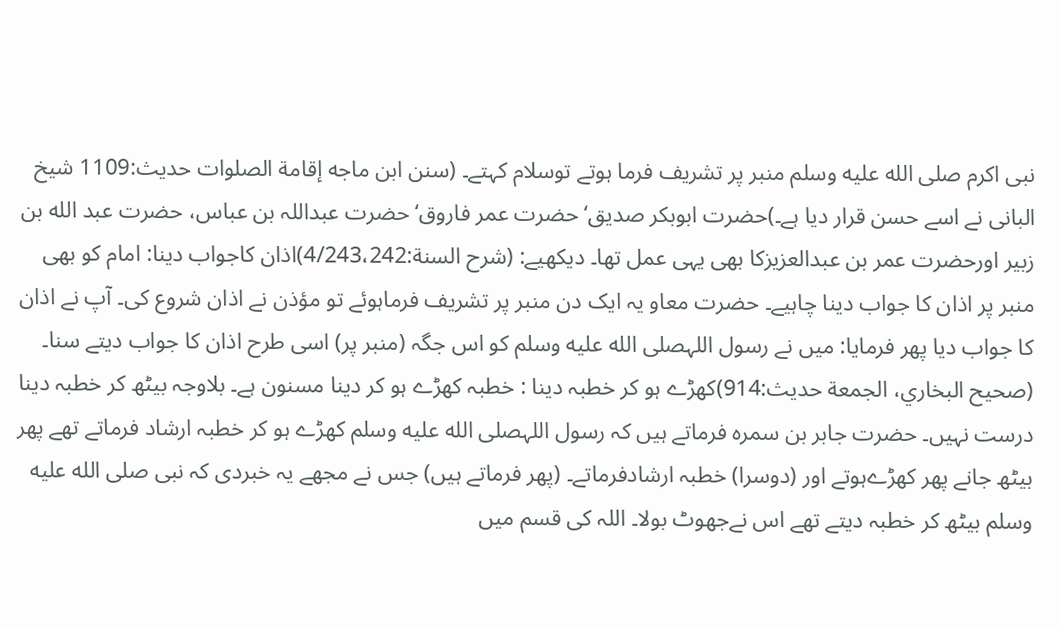نبی اکرم صلى الله عليه وسلم منبر پر تشریف فرما ہوتے توسلام کہتے۔ (سنن ابن ماجه إقامة الصلوات حديث:1109 شیخ البانی نے اسے حسن قرار دیا ہے۔)حضرت ابوبکر صدیق‘ حضرت عمر فاروق‘ حضرت عبداللہ بن عباس، حضرت عبد الله بن زبیر اورحضرت عمر بن عبدالعزیزکا بھی یہی عمل تھا۔ دیکھیے: (شرح السنة:4/243،242)اذان کاجواب دینا: امام کو بھی منبر پر اذان کا جواب دینا چاہیے۔ حضرت معاو یہ ایک دن منبر پر تشریف فرماہوئے تو مؤذن نے اذان شروع کی۔ آپ نے اذان کا جواب دیا پھر فرمایا: میں نے رسول اللہصلى الله عليه وسلم کو اس جگہ (منبر پر) اسی طرح اذان کا جواب دیتے سنا۔ (صحیح البخاري، الجمعة حدیث:914)کھڑے ہو کر خطبہ دینا : خطبہ کھڑے ہو کر دینا مسنون ہے۔ بلاوجہ بیٹھ کر خطبہ دینا درست نہیں۔ حضرت جابر بن سمرہ فرماتے ہیں کہ رسول اللہصلى الله عليه وسلم کھڑے ہو کر خطبہ ارشاد فرماتے تھے پھر بیٹھ جانے پھر کھڑےہوتے اور (دوسرا) خطبہ ارشادفرماتے۔ (پھر فرماتے ہیں) جس نے مجھے یہ خبردی کہ نبی صلى الله عليه وسلم بیٹھ کر خطبہ دیتے تھے اس نےجھوٹ بولا۔ اللہ کی قسم میں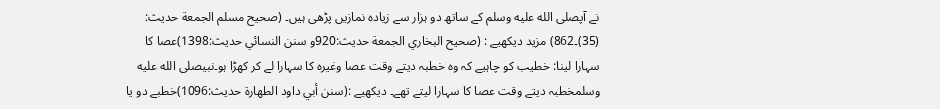نے آپصلى الله عليه وسلم کے ساتھ دو ہزار سے زیادہ نمازیں پڑھی ہیں۔ (صحیح مسلم الجمعة حديث: (35)۔862) مزید دیکھیے : (صحيح البخاري الجمعة حديث:920و سنن النسائي حديث:1398)عصا کا سہارا لینا: خطیب کو چاہیے کہ وہ خطبہ دیتے وقت عصا وغیرہ کا سہارا لے کر کھڑا ہو۔نبیصلى الله عليه وسلمخطبہ دیتے وقت عصا کا سہارا لیتے تھے۔ دیکھیے :(سنن أبي داود الطهارة حديث:1096)خطبے دو یا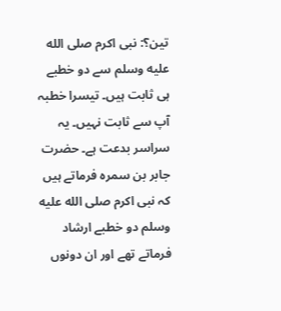تین؟: نبی اکرم صلى الله عليه وسلم سے دو خطبے ہی ثابت ہیں۔ تیسرا خطبہ آپ سے ثابت نہیں۔ یہ سراسر بدعت ہے۔ حضرت جابر بن سمرہ فرماتے ہیں کہ نبی اکرم صلى الله عليه وسلم دو خطبے ارشاد فرماتے تھے اور ان دونوں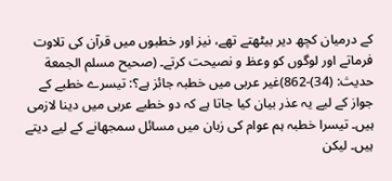کے درمیان کچھ دیر بیٹھتے تھے، نیز اور خطبوں میں قرآن کی تلاوت فرماتے اور لوگوں کو وعظ و نصیحت کرتے۔ (صحیح مسلم الجمعة حديث: (34)-862)غیر عربی میں خطبہ جائز ہے؟: تیسرے خطبے کے جواز کے لیے یہ عذر بیان کیا جاتا ہے کہ دو خطبے عربی میں دینا لازمی ہیں۔ تیسرا خطبہ ہم عوام کی زبان میں مسائل سمجھانے کے لیے دیتے ہیں۔ لیکن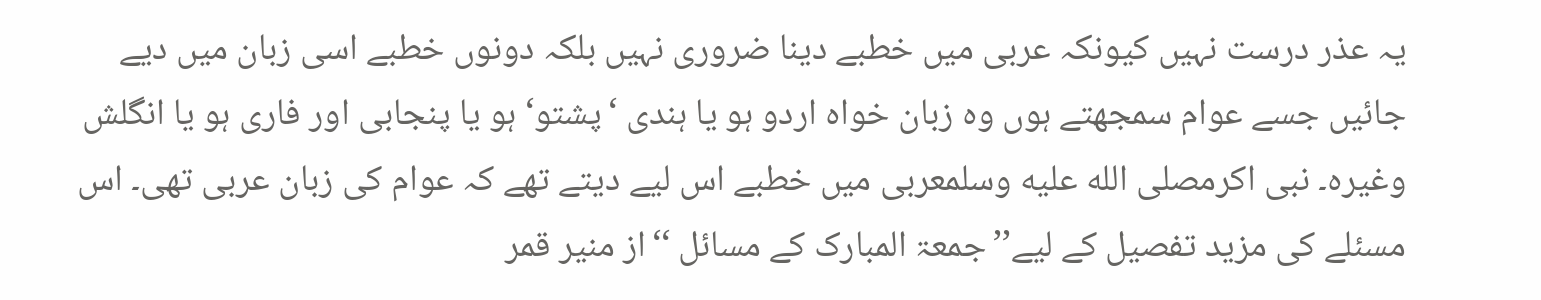یہ عذر درست نہیں کیونکہ عربی میں خطبے دینا ضروری نہیں بلکہ دونوں خطبے اسی زبان میں دیے جائیں جسے عوام سمجھتے ہوں وہ زبان خواه اردو ہو یا ہندی ‘پشتو‘ ہو یا پنجابی اور فاری ہو یا انگلش وغیرہ۔ نبی اکرمصلى الله عليه وسلمعربی میں خطبے اس لیے دیتے تھے کہ عوام کی زبان عربی تھی۔ اس مسئلے کی مزید تفصیل کے لیے’’جمعۃ المبارک کے مسائل ‘‘از منیر قمر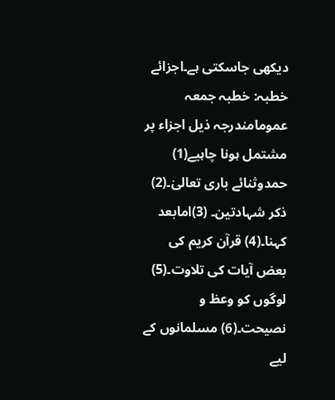دیکھی جاسکتی ہے۔اجزائے خطبہ: خطبہ جمعہ عمومامندرجہ ذیل اجزاء پر مشتمل ہونا چاہیے(1) حمدوثنائے باری تعالیٰ۔(2) ذکر شہادتین۔ (3)امابعد کہنا۔(4) قرآن کریم کی بعض آیات کی تلاوت۔(5) لوگوں کو وعظ و نصیحت۔(6) مسلمانوں کے لیے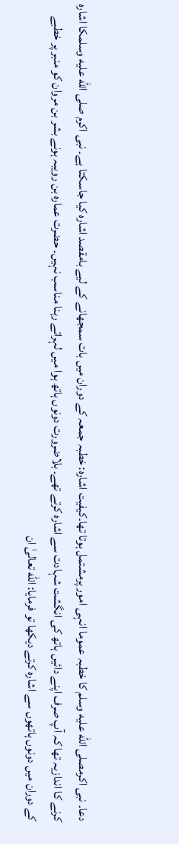دعا۔ نبی اکرمصلى الله عليه وسلم کا خطبہ عموما انہی امور پرمشتمل ہوتا تھا۔کیفیت اشارہ: خطبہ جمعہ کے دوران میں بات سمجھانے کے لیے بامقصد اشارہ کیا جاسکتا ہے۔ نبی اکرم صلى الله عليه وسلمکا اشارہ کرنے کا اندازیہ تھا کہ آپ صرف اپنے دائیں ہاتھ کی انگشت شہادت سے اشارہ کرتے تھے۔ بلاضرورت دونوں ہاتھ ہوا میں لہراتے رہنا مناسب نہیں۔ حضرت عمارہ بن رویبہ ہونے بشر بن مروان کو منبر پر خطبے کے دوران میں دونوں ہاتھوں سے اشارہ کرتے دیکھا تو فرمایا: الله تعالیٰ ان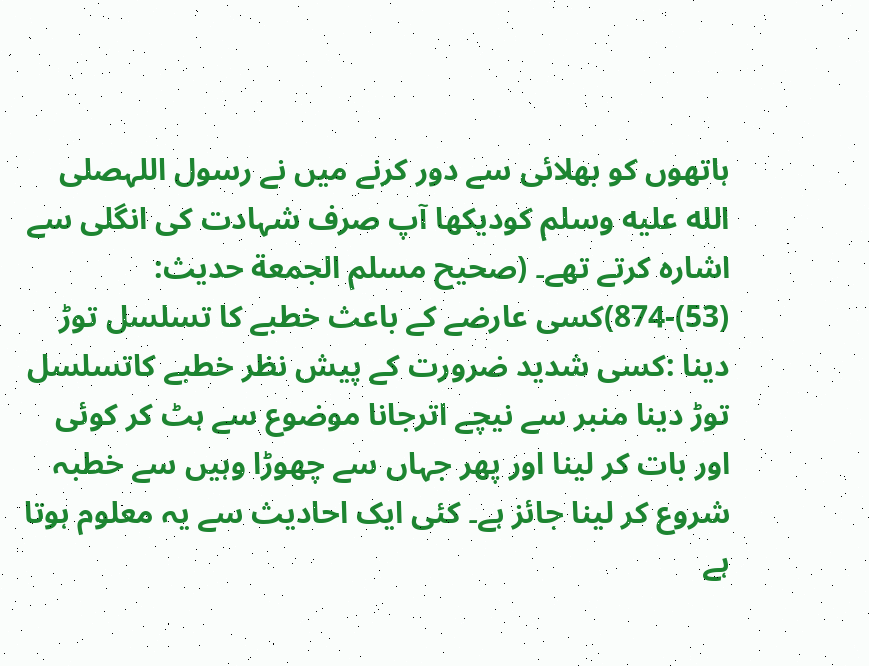ہاتھوں کو بھلائی سے دور کرنے میں نے رسول اللہصلى الله عليه وسلم کودیکھا آپ صرف شہادت کی انگلی سے اشارہ کرتے تھے۔ (صحیح مسلم الجمعة حديث: (53)-874)کسی عارضے کے باعث خطبے کا تسلسل توڑ دینا :کسی شدید ضرورت کے پیش نظر خطبے کاتسلسل توڑ دینا منبر سے نیچے اترجانا موضوع سے ہٹ کر کوئی اور بات کر لینا اور پھر جہاں سے چھوڑا وہیں سے خطبہ شروع کر لینا جائز ہے۔ کئی ایک احادیث سے یہ معلوم ہوتا ہے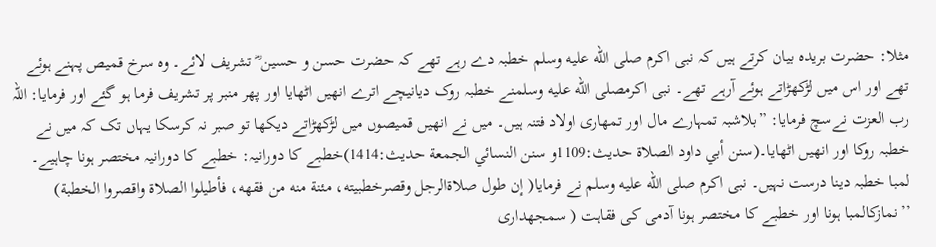مثلا: حضرت بریده بیان کرتے ہیں کہ نبی اکرم صلى الله عليه وسلم خطبہ دے رہے تھے کہ حضرت حسن و حسین ؓ تشریف لائے۔ وہ سرخ قمیص پہنے ہوئے تھے اور اس میں لڑکھڑاتے ہوئے آرہے تھے۔ نبی اکرمصلى الله عليه وسلمنے خطبہ روک دیانیچے اترے انھیں اٹھایا اور پھر منبر پر تشریف فرما ہو گئے اور فرمایا: اللہ رب العزت نےسچ فرمایا: ”بلاشبہ تمہارے مال اور تمھاری اولاد فتنہ ہیں۔ میں نے انھیں قمیصوں میں لڑکھڑاتے دیکھا تو صبر نہ کرسکا یہاں تک کہ میں نے خطبہ روکا اور انھیں اٹھایا۔(سنن أبي داود الصلاة حديث:1109و سنن النسائي الجمعة حديث:1414)خطبے کا دورانیہ: خطبے کا دورانیہ مختصر ہونا چاہیے۔ لمبا خطبہ دینا درست نہیں۔ نبی اکرم صلى الله عليه وسلم نے فرمایا( إن طول صلاةالرجل وقصرخطبيته، مئنة منه من فقهه، فأطيلوا الصلاة واقصروا الخطبة) ’’نمازکالمبا ہونا اور خطبے کا مختصر ہونا آدمی کی فقاہت ( سمجھداری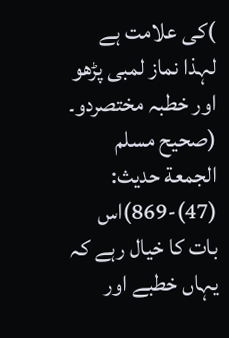)کی علامت ہے لہذا نماز لمبی پڑھو اور خطبہ مختصردو۔ (صحیح مسلم الجمعة حديث: (47)-869)اس بات کا خیال رہے کہ یہاں خطبے اور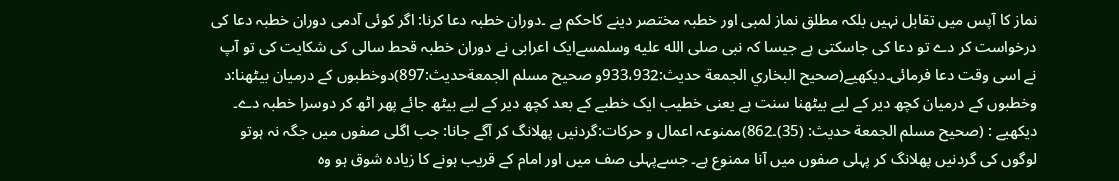نماز کا آپس میں تقابل نہیں بلکہ مطلق نماز لمبی اور خطبہ مختصر دینے کاحکم ہے ۔دوران خطبہ دعا کرنا: اگر کوئی آدمی دوران خطبہ دعا کی درخواست کر دے تو دعا کی جاسکتی ہے جیسا کہ نبی صلى الله عليه وسلمسےایک اعرابی نے دوران خطبہ قحط سالی کی شکایت کی تو آپ نے اسی وقت دعا فرمائی۔دیکھیے(صحيح البخاري الجمعة حديث:933،932و صحیح مسلم الجمعةحديث:897)دوخطبوں کے درمیان بیٹھنا:د وخطبوں کے درمیان کچھ دیر کے لیے بیٹھنا سنت ہے یعنی خطیب ایک خطبے کے بعد کچھ دیر کے لیے بیٹھ جائے پھر اٹھ کر دوسرا خطبہ دے۔ دیکھیے : (صحيح مسلم الجمعة حديث: (35)۔862)ممنوعہ اعمال و حرکات:گردنیں پھلانگ کر آگے جانا: جب اگلی صفوں میں جگہ نہ ہوتو لوگوں کی گردنیں پھلانگ کر پہلی صفوں میں آنا ممنوع ہے۔ جسےپہلی صف میں اور امام کے قریب ہونے کا زیادہ شوق ہو وہ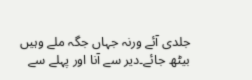جلدی آئے ورنہ جہاں جگہ ملے وہیں بیٹھ جائے۔دیر سے آنا اور پہلے سے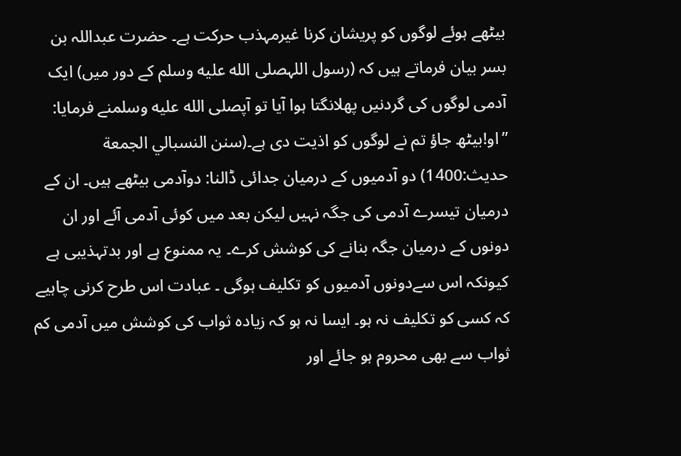بیٹھے ہوئے لوگوں کو پریشان کرنا غیرمہذب حرکت ہے۔ حضرت عبداللہ بن بسر بیان فرماتے ہیں کہ (رسول اللہصلى الله عليه وسلم کے دور میں) ایک آدمی لوگوں کی گردنیں پھلانگتا ہوا آیا تو آپصلى الله عليه وسلمنے فرمایا: ”او!بیٹھ جاؤ تم نے لوگوں کو اذیت دی ہے۔(سنن النسبالي الجمعة حديث:1400) دو آدمیوں کے درمیان جدائی ڈالنا: دوآدمی بیٹھے ہیں۔ ان کے درمیان تیسرے آدمی کی جگہ نہیں لیکن بعد میں کوئی آدمی آئے اور ان دونوں کے درمیان جگہ بنانے کی کوشش کرے۔ یہ ممنوع ہے اور بدتہذیبی ہے کیونکہ اس سےدونوں آدمیوں کو تکلیف ہوگی ۔ عبادت اس طرح کرنی چاہیے کہ کسی کو تکلیف نہ ہو۔ ایسا نہ ہو کہ زیادہ ثواب کی کوشش میں آدمی کم ثواب سے بھی محروم ہو جائے اور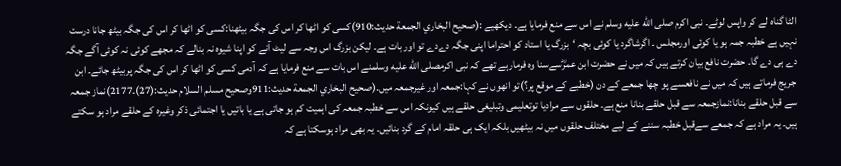الٹا گناه لے کر واپس لوٹے۔ نبی اکرم صلى الله عليه وسلم نے اس سے منع فرمایا ہے۔ دیکھیے :(صحيح البخاري الجمعة حدیث:910)کسی کو اٹھا کر اس کی جگہ بیٹھنا:کسی کو اٹھا کر اس کی جگہ بیٹھ جانا درست نہیں ہے خطبہ جمہ ہو یا کوئی اورمجلس ۔ اگرشاگرد یا کوئی بچہ ‘بزرگ یا استاد کو احتراما اپنی جگہ دےدے تو اور بات ہے۔ لیکن بزرگ اس وجہ سے لیٹ آنے کو اپنا شیوہ نہ بنالے کہ مجھے کوئی نہ کوئی آگے جگہ دے ہی دے گا۔ حضرت نافع بیان کرتے ہیں کہ میں نے حضرت ابن عمرؓسےسنا وہ فرمارہے تھے کہ نبی اکرمصلى الله عليه وسلمنے اس بات سے منع فرمایا ہے کہ آدمی کسی کو اٹھا کر اس کی جگہ پربیٹھ جائے۔ ابن جریج فرماتے ہیں کہ میں نے نافعسے پو چھا جمعے کے دن (خطبے کے موقع پر؟)تو انھوں نے کہا:جمعہ اور غیرجمعہ میں۔(صحيح البخاري الجمعة حديث:911وصحيح مسلم السلام حديث:(27)۔2177)نماز جمعہ سے قبل حلقے بنانا:نمازجمعہ سے قبل حلقے بنانا منع ہے۔ حلقوں سے مرادیا توتعلیمی وتبلیغی حلقے ہیں کیونکہ اس سے خطبہ جمعہ کی اہمیت کم ہو جاتی ہے یا باتیں یا اجتمائی ذکر وغیرہ کے حلقے مراد ہو سکتے ہیں۔ یہ مراد ہے کہ جمعے سےقبل خطبہ سننے کے لیے مختلف حلقوں میں نہ بیٹھیں بلکہ ایک ہی حلقہ امام کے گرد بنائیں۔ یہ بھی مراد ہوسکتا ہے کہ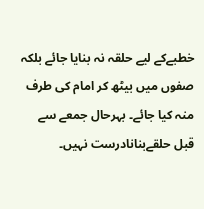خطبےکے لیے حلقہ نہ بنایا جائے بلکہ صفوں میں بیٹھ کر امام کی طرف منہ کیا جائے۔ بہرحال جمعے سے قبل حلقےبنانادرست نہیں۔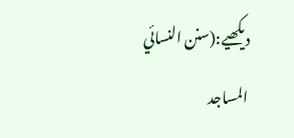دیکھیے:(سنن النسائي المساجد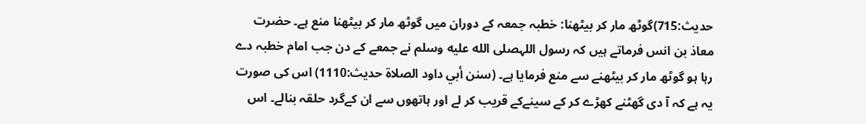حدیث:715)گوٹھ مار کر بیٹھنا: خطبہ جمعہ کے دوران میں گوٹھ مار کر بیٹھنا منع ہے۔ حضرت معاذ بن انس فرماتے ہیں کہ رسول اللہصلى الله عليه وسلم نے جمعے کے دن جب امام خطبہ دے رہا ہو گوٹھ مار کر بیٹھنے سے منع فرمایا ہے۔ (سنن أبي داود الصلاة حديث:1110) اس کی صورت یہ ہے کہ آ دی گھٹنے کھڑے کر کے سینےکے قریب کر لے اور ہاتھوں سے ان کےگرد حلقہ بنالے۔ اس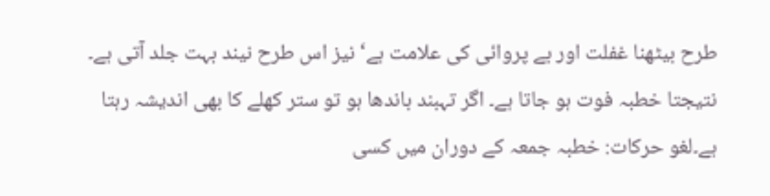طرح بیٹھنا غفلت اور بے پروائی کی علامت ہے‘ نیز اس طرح نیند بہت جلد آتی ہے۔ نتیجتا خطبہ فوت ہو جاتا ہے۔ اگر تہبند باندھا ہو تو ستر کھلے کا بھی اندیشہ رہتا ہے۔لغو حرکات: خطبہ جمعہ کے دوران میں کسی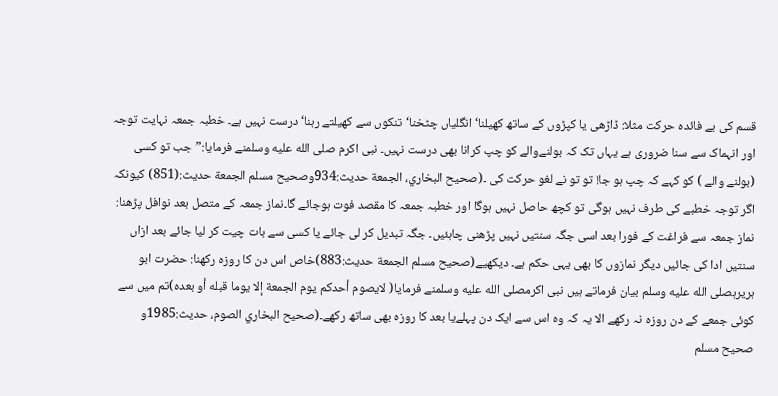قسم کی بے فائدہ حرکت مثلا: ڈاڑھی یا کپڑوں کے ساتھ کھیلنا‘ انگلیاں چٹخنا‘تنکوں سے کھیلتے رہنا‘ درست نہیں ہے۔ خطبہ جمعہ نہایت توجہ اور انہماک سے سنا ضروری ہے یہاں تک کہ بولنےوالے کو چپ کرانا بھی درست نہیں۔ نبی اکرم صلى الله عليه وسلمنے فرمایا:”جب تو کسی (بولنے والے ) کو کہے کہ چپ ہو جا! تو تو نے لغو حرکت کی ۔(صحیح البخاري، الجمعة حديث:934وصحیح مسلم الجمعة حديث:(851) کیونکہ اگر توجہ خطبے کی طرف نہیں ہوگی تو کچھ حاصل نہیں ہوگا اور خطبہ جمعہ کا مقصد فوت ہوجائے گا۔نماز جمعہ کے متصل بعد نوافل پڑھنا: نماز جمعہ سے فراغت کے فورا بعد اسی جگہ سنتیں نہیں پڑھنی چاہئیں۔ جگہ تبدیل کر لی جائے یا کسی سے بات چیت کر لیا جائے بعد ازاں سنتیں ادا کی جائیں دیگر نمازوں کا بھی یہی حکم ہے۔ دیکھیے(صحیح مسلم الجمعة حديث:883)خاص اس دن کا روزہ رکھنا: حضرت ابو ہریرہصلى الله عليه وسلم بیان فرماتے ہیں نبی اکرمصلى الله عليه وسلمنے فرمایا( لايصوم أحدكم يوم الجمعة إلا يوما قبله أو بعده)تم میں سے کوئی جمعے کے دن روزہ نہ رکھے الا یہ کہ وہ اس سے ایک دن پہلےیا بعد کا روزہ بھی ساتھ رکھے۔(صحيح البخاري الصوم، حدیث:1985و صحیح مسلم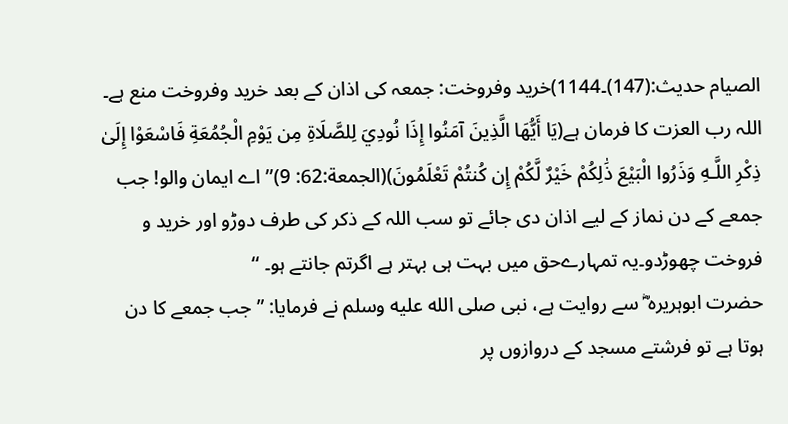الصيام حديث:(147)۔1144)خرید وفروخت: جمعہ کی اذان کے بعد خرید وفروخت منع ہے۔ اللہ رب العزت کا فرمان ہے(يَا أَيُّهَا الَّذِينَ آمَنُوا إِذَا نُودِيَ لِلصَّلَاةِ مِن يَوْمِ الْجُمُعَةِ فَاسْعَوْا إِلَىٰ ذِكْرِ اللَّـهِ وَذَرُوا الْبَيْعَ ذَٰلِكُمْ خَيْرٌ لَّكُمْ إِن كُنتُمْ تَعْلَمُونَ)(الجمعة:62: 9)’’اے ایمان والو! جب جمعے کے دن نماز کے لیے اذان دی جائے تو سب اللہ کے ذکر کی طرف دوڑو اور خرید و فروخت چھوڑدو۔یہ تمہارےحق میں بہت ہی بہتر ہے اگرتم جانتے ہو۔ ‘‘
حضرت ابوہریرہ ؓ سے روایت ہے، نبی صلى الله عليه وسلم نے فرمایا: ”جب جمعے کا دن ہوتا ہے تو فرشتے مسجد کے دروازوں پر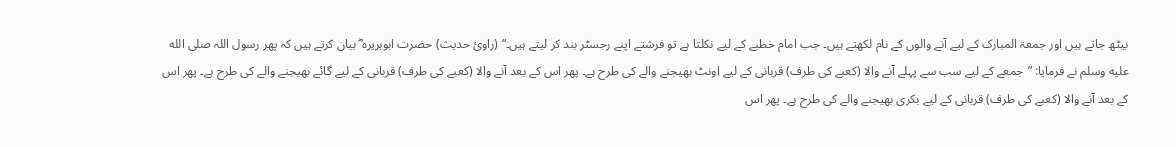بیٹھ جاتے ہیں اور جمعۃ المبارک کے لیے آنے والوں کے نام لکھتے ہیں۔ جب امام خطبے کے لیے نکلتا ہے تو فرشتے اپنے رجسٹر بند کر لیتے ہیں۔“ (راویٔ حدیث) حضرت ابوہریرہ ؓ بیان کرتے ہیں کہ پھر رسول اللہ صلى الله عليه وسلم نے فرمایا: ”جمعے کے لیے سب سے پہلے آنے والا (کعبے کی طرف) قربانی کے لیے اونٹ بھیجنے والے کی طرح ہے۔ پھر اس کے بعد آنے والا (کعبے کی طرف) قربانی کے لیے گائے بھیجنے والے کی طرح ہے۔ پھر اس کے بعد آنے والا (کعبے کی طرف) قربانی کے لیے بکری بھیجنے والے کی طرح ہے۔ پھر اس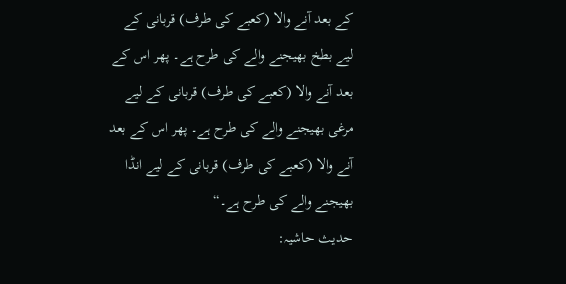کے بعد آنے والا (کعبے کی طرف) قربانی کے لیے بطخ بھیجنے والے کی طرح ہے۔ پھر اس کے بعد آنے والا (کعبے کی طرف) قربانی کے لیے مرغی بھیجنے والے کی طرح ہے۔ پھر اس کے بعد آنے والا (کعبے کی طرف) قربانی کے لیے انڈا بھیجنے والے کی طرح ہے۔“
حدیث حاشیہ: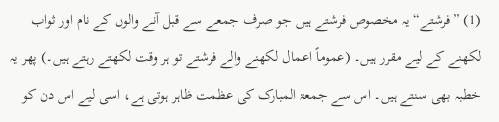(1) ”فرشتے“ یہ مخصوص فرشتے ہیں جو صرف جمعے سے قبل آنے والوں کے نام اور ثواب لکھنے کے لیے مقرر ہیں۔ (عموماً اعمال لکھنے والے فرشتے تو ہر وقت لکھتے رہتے ہیں۔) پھر یہ خطبہ بھی سنتے ہیں۔ اس سے جمعۃ المبارک کی عظمت ظاہر ہوتی ہے، اسی لیے اس دن کو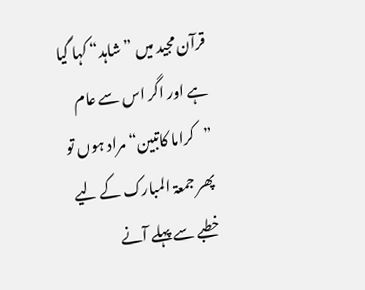قرآن مجید میں ”شاہد“ کہا گیا ہے اور اگر اس سے عام ”کراما کاتبین“ مراد ہوں تو پھر جمعۃ المبارک کے لیے خطبے سے پہلے آنے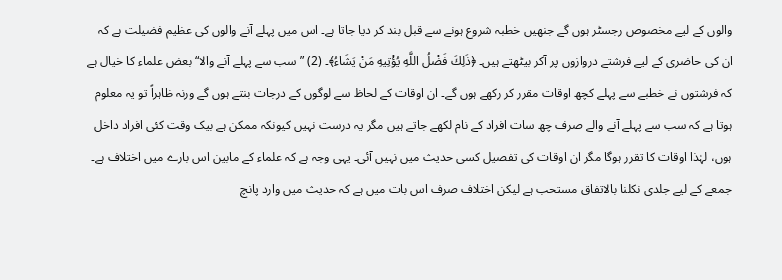والوں کے لیے مخصوص رجسٹر ہوں گے جنھیں خطبہ شروع ہونے سے قبل بند کر دیا جاتا ہے۔ اس میں پہلے آنے والوں کی عظیم فضیلت ہے کہ ان کی حاضری کے لیے فرشتے دروازوں پر آکر بیٹھتے ہیں۔ ﴿ذَلِكَ فَضْلُ اللَّهِ يُؤْتِيهِ مَنْ يَشَاءُ﴾۔ (2) ”سب سے پہلے آنے والا“ بعض علماء کا خیال ہے کہ فرشتوں نے خطبے سے پہلے کچھ اوقات مقرر کر رکھے ہوں گے۔ ان اوقات کے لحاظ سے لوگوں کے درجات بنتے ہوں گے ورنہ ظاہراً تو یہ معلوم ہوتا ہے کہ سب سے پہلے آنے والے صرف چھ سات افراد کے نام لکھے جاتے ہیں مگر یہ درست نہیں کیونکہ ممکن ہے بیک وقت کئی افراد داخل ہوں، لہٰذا اوقات کا تقرر ہوگا مگر ان اوقات کی تفصیل کسی حدیث میں نہیں آئی۔ یہی وجہ ہے کہ علماء کے مابین اس بارے میں اختلاف ہے۔ جمعے کے لیے جلدی نکلنا بالاتفاق مستحب ہے لیکن اختلاف صرف اس بات میں ہے کہ حدیث میں وارد پانچ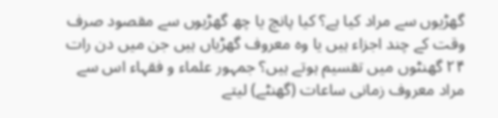گھڑیوں سے مراد کیا ہے؟ کیا پانچ یا چھ گھڑیوں سے مقصود صرف وقت کے چند اجزاء ہیں یا وہ معروف گھڑیاں ہیں جن میں دن رات ۲۴ گھنٹوں میں تقسیم ہوتے ہیں؟ جمہور علماء و فقہاء اس سے مراد معروف زمانی ساعات (گھنٹے) لیتے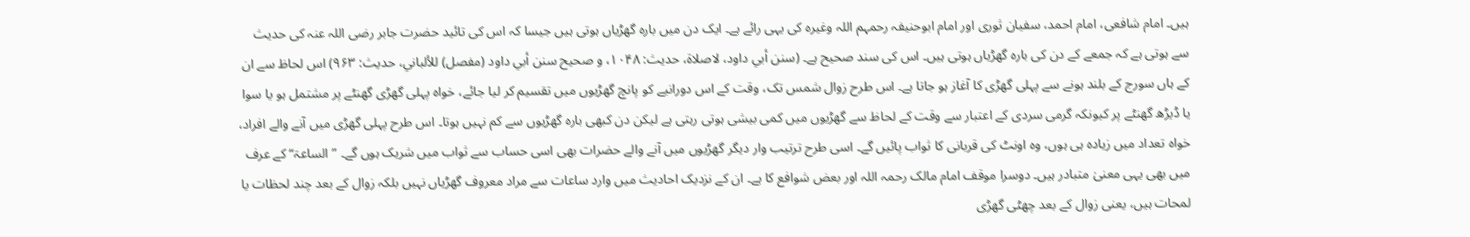ہیں۔ امام شافعی، امام احمد، سفیان ثوری اور امام ابوحنیفہ رحمہم اللہ وغیرہ کی یہی رائے ہے۔ ایک دن میں بارہ گھڑیاں ہوتی ہیں جیسا کہ اس کی تائید حضرت جابر رضی اللہ عنہ کی حدیث سے ہوتی ہے کہ جمعے کے دن کی بارہ گھڑیاں ہوتی ہیں۔ اس کی سند صحیح ہے۔ (سنن أبي داود، لاصلاة، حدیث: ۱۰۴۸، و صحیح سنن أبي داود (مفصل) للألباني، حدیث: ۹۶۳) اس لحاظ سے ان کے ہاں سورج کے بلند ہونے سے پہلی گھڑی کا آغاز ہو جاتا ہے۔ اس طرح زوال شمس تک، وقت کے اس دورانیے کو پانچ گھڑیوں میں تقسیم کر لیا جائے، خواہ پہلی گھڑی گھنٹے پر مشتمل ہو یا سوا یا ڈیڑھ گھنٹے پر کیونکہ گرمی سردی کے اعتبار سے وقت کے لحاظ سے گھڑیوں میں کمی بیشی ہوتی رہتی ہے لیکن دن کبھی بارہ گھڑیوں سے کم نہیں ہوتا۔ اس طرح پہلی گھڑی میں آنے والے افراد، خواہ تعداد میں زیادہ ہی ہوں، وہ اونٹ کی قربانی کا ثواب پائیں گے۔ اسی طرح ترتیب وار دیگر گھڑیوں میں آنے والے حضرات بھی اسی حساب سے ثواب میں شریک ہوں گے۔ ”الساعۃ“ کے عرف میں بھی یہی معنیٰ متبادر ہیں۔ دوسرا موقف امام مالک رحمہ اللہ اور بعض شوافع کا ہے۔ ان کے نزدیک احادیث میں وارد ساعات سے مراد معروف گھڑیاں نہیں بلکہ زوال کے بعد چند لحظات یا لمحات ہیں، یعنی زوال کے بعد چھٹی گھڑی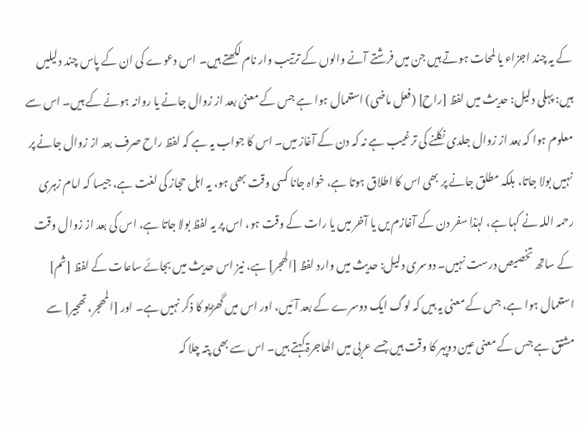کے یہ چند اجزاء یا لمحات ہوتے ہیں جن میں فرشتے آنے والوں کے ترتیب وار نام لکھتے ہیں۔ اس دعوے کی ان کے پاس چند دلیلیں ہیں: پہلی دلیل: حدیث میں لفظ [راح] (فعل ماضی) استعمال ہوا ہے جس کے معنیٰ بعد از زوال جانے یا روانہ ہونے کے ہیں۔ اس سے معلوم ہوا کہ بعد از زوال جلدی نکلنے کی ترغیب ہے نہ کہ دن کے آغاز میں۔ اس کا جواب یہ ہے کہ لفظ راح صرف بعد از زوال جانے پر نہیں بولا جاتا، بلکہ مطلق جانے پر بھی اس کا اطلاق ہوتا ہے، خواہ جانا کسی وقت بھی ہو، یہ اہل حجاز کی لغت ہے، جیسا کہ امام زہری رحمہ اللہ نے کہا ہے، لہٰذا سفر دن کے آغازم یں یا آخر میں یا رات کے وقت ہو، اس پر یہ لفظ بولا جاتا ہے، اس کی بعد از زوال وقت کے ساتھ تخصیص درست نہیں۔ دوسری دلیل: حدیث میں وارد لفظ [الھجر] ہے، نیز اس حدیث میں بجائے ساعات کے لفظ [ثم] استعمال ہوا ہے، جس کے معنی یہ ہیں کہ لوگ ایک دوسرے کے بعد آئیں، اور اس میں گھڑیو کا ذکر نہیں ہے۔ اور [المھجر، تھجیر] سے مشتق ہے جس کے معنی عین دوپہر کا وقت ہیں جسے عربی میں الھاجرۃ کہتے ہیں۔ اس سے بھی پتہ چلا کہ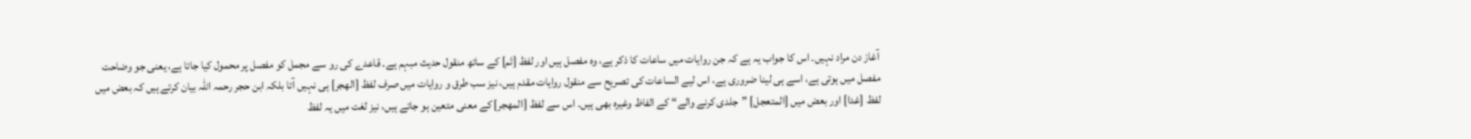آغاز دن مراد نہیں۔ اس کا جواب یہ ہے کہ جن روایات میں ساعات کا ذکر ہے، وہ مفصل ہیں اور لفظ [ثم] کے ساتھ منقول حدیث مبہم ہے۔ قاعدے کی رو سے مجمل کو مفصل پر محمول کیا جاتا ہے، یعنی جو وضاحت مفصل میں ہوتی ہے، اسے ہی لینا ضروری ہے، اس لیے الساعات کی تصریح سے منقول روایات مقدم ہیں، نیز سب طرق و روایات میں صرف لفظ [الھجر] ہی نہیں آتا بلکہ ابن حجر رحمہ اللہ بیان کرتے ہیں کہ بعض میں لفظ [غدا] اور بعض میں [المتعجل] ”جلدی کرنے والے“ کے الفاظ وغیرہ بھی ہیں۔ اس سے لفظ [المھجر] کے معنی متعین ہو جاتے ہیں، نیز لغت میں یہ لفظ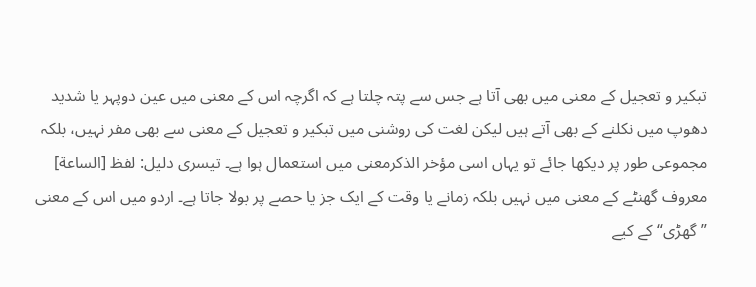تبکیر و تعجیل کے معنی میں بھی آتا ہے جس سے پتہ چلتا ہے کہ اگرچہ اس کے معنی میں عین دوپہر یا شدید دھوپ میں نکلنے کے بھی آتے ہیں لیکن لغت کی روشنی میں تبکیر و تعجیل کے معنی سے بھی مفر نہیں، بلکہ مجموعی طور پر دیکھا جائے تو یہاں اسی مؤخر الذکرمعنی میں استعمال ہوا ہے۔ تیسری دلیل: لفظ [الساعة] معروف گھنٹے کے معنی میں نہیں بلکہ زمانے یا وقت کے ایک جز یا حصے پر بولا جاتا ہے۔ اردو میں اس کے معنی ”گھڑی“ کے کیے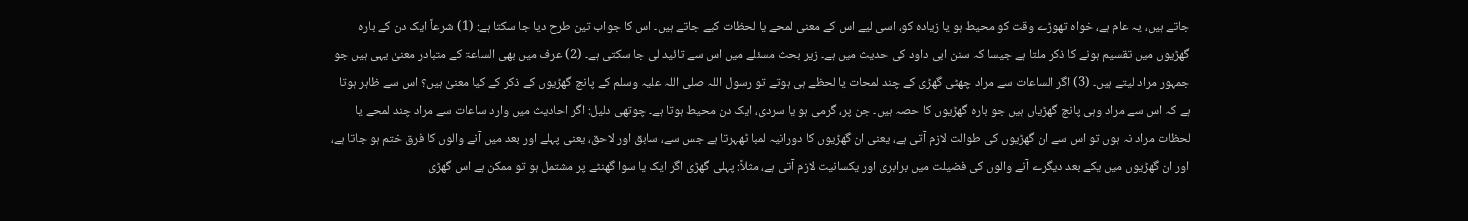جاتے ہیں، یہ عام ہے، خواہ تھوڑے وقت کو محیط ہو یا زیادہ کو، اسی لیے اس کے معنی لمحے یا لحظات کیے جاتے ہیں۔ اس کا جواب تین طرح دیا جا سکتا ہے: (1) شرعاً ایک دن کے بارہ گھڑیوں میں تقسیم ہونے کا ذکر ملتا ہے جیسا کہ سنن ابی داود کی حدیث میں ہے۔ زیر بحث مسئلے میں اس سے تائید لی جا سکتی ہے۔ (2) عرف میں بھی الساعۃ کے متبادر معنیٰ یہی ہیں جو جمہور مراد لیتے ہیں۔ (3) اگر الساعات سے مراد چھٹی گھڑی کے چند لمحات یا لحظے ہی ہوتے تو رسول اللہ صلی اللہ علیہ وسلم کے پانچ گھڑیوں کے ذکر کے کیا معنیٰ ہیں؟ اس سے ظاہر ہوتا ہے کہ اس سے مراد وہی پانچ گھڑیاں ہیں جو بارہ گھڑیوں کا حصہ ہیں۔ جن پر، گرمی ہو یا سردی، ایک دن محیط ہوتا ہے۔ چوتھی دلیل: اگر احادیث میں وارد ساعات سے مراد چند لمحے یا لحظات مراد نہ ہوں تو اس سے ان گھڑیوں کی طوالت لازم آتی ہے، یعنی ان گھڑیوں کا دورانیہ لمبا ٹھہرتا ہے جس سے، سابق اور لاحق، یعنی پہلے اور بعد میں آنے والوں کا فرق ختم ہو جاتا ہے، اور ان گھڑیوں میں یکے بعد دیگرے آنے والوں کی فضیلت میں برابری اور یکسانیت لازم آتی ہے، مثلاً: پہلی گھڑی اگر ایک یا سوا گھنٹے پر مشتمل ہو تو ممکن ہے اس گھڑی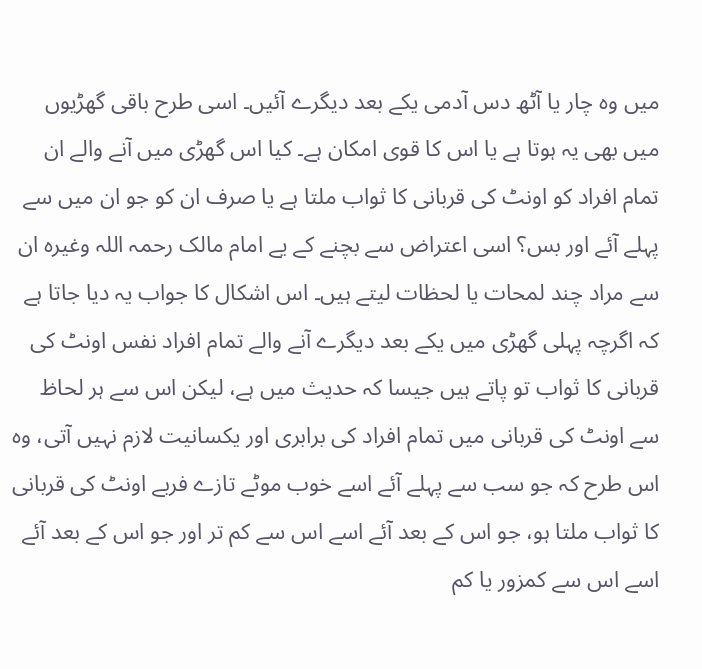میں وہ چار یا آٹھ دس آدمی یکے بعد دیگرے آئیں۔ اسی طرح باقی گھڑیوں میں بھی یہ ہوتا ہے یا اس کا قوی امکان ہے۔ کیا اس گھڑی میں آنے والے ان تمام افراد کو اونٹ کی قربانی کا ثواب ملتا ہے یا صرف ان کو جو ان میں سے پہلے آئے اور بس؟ اسی اعتراض سے بچنے کے یے امام مالک رحمہ اللہ وغیرہ ان سے مراد چند لمحات یا لحظات لیتے ہیں۔ اس اشکال کا جواب یہ دیا جاتا ہے کہ اگرچہ پہلی گھڑی میں یکے بعد دیگرے آنے والے تمام افراد نفس اونٹ کی قربانی کا ثواب تو پاتے ہیں جیسا کہ حدیث میں ہے، لیکن اس سے ہر لحاظ سے اونٹ کی قربانی میں تمام افراد کی برابری اور یکسانیت لازم نہیں آتی، وہ اس طرح کہ جو سب سے پہلے آئے اسے خوب موٹے تازے فربے اونٹ کی قربانی کا ثواب ملتا ہو، جو اس کے بعد آئے اسے اس سے کم تر اور جو اس کے بعد آئے اسے اس سے کمزور یا کم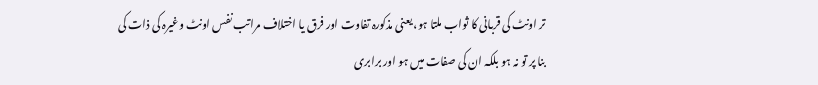تر اونٹ کی قربانی کا ثواب ملتا ہو، یعنی مذکورہ تفاوت اور فرق یا اختلاف مراتب نفس اونٹ وغیرہ کی ذات کی بنا پر تو نہ ہو بلکہ ان کی صفات میں ہو اور برابری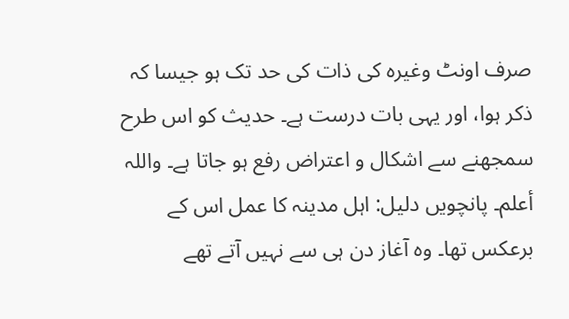صرف اونٹ وغیرہ کی ذات کی حد تک ہو جیسا کہ ذکر ہوا، اور یہی بات درست ہے۔ حدیث کو اس طرح سمجھنے سے اشکال و اعتراض رفع ہو جاتا ہے۔ واللہ أعلم۔ پانچویں دلیل: اہل مدینہ کا عمل اس کے برعکس تھا۔ وہ آغاز دن ہی سے نہیں آتے تھے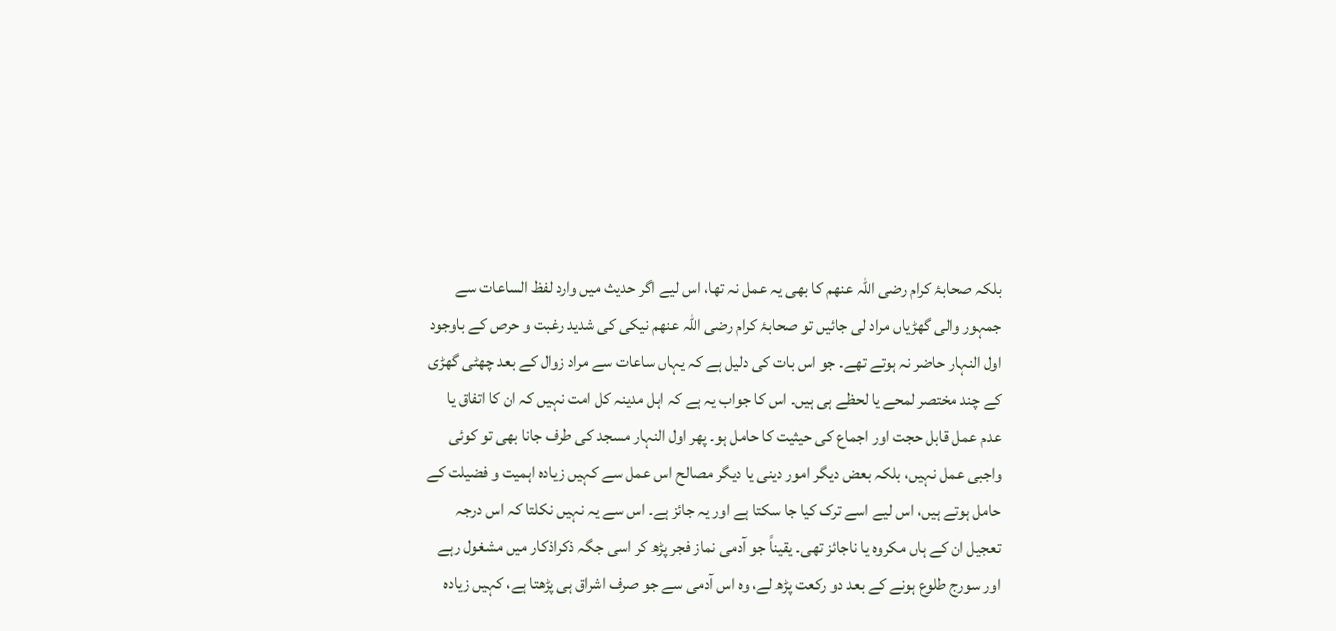بلکہ صحابۂ کرام رضی اللہ عنھم کا بھی یہ عمل نہ تھا، اس لیے اگر حدیث میں وارد لفظ الساعات سے جمہور والی گھڑیاں مراد لی جائیں تو صحابۂ کرام رضی اللہ عنھم نیکی کی شدید رغبت و حرص کے باوجود اول النہار حاضر نہ ہوتے تھے۔ جو اس بات کی دلیل ہے کہ یہاں ساعات سے مراد زوال کے بعد چھٹی گھڑی کے چند مختصر لمحے یا لحظے ہی ہیں۔ اس کا جواب یہ ہے کہ اہل مدینہ کل امت نہیں کہ ان کا اتفاق یا عدم عمل قابل حجت اور اجماع کی حیثیت کا حامل ہو۔ پھر اول النہار مسجد کی طرف جانا بھی تو کوئی واجبی عمل نہیں، بلکہ بعض دیگر امور دینی یا دیگر مصالح اس عمل سے کہیں زیادہ اہمیت و فضیلت کے حامل ہوتے ہیں، اس لیے اسے ترک کیا جا سکتا ہے اور یہ جائز ہے۔ اس سے یہ نہیں نکلتا کہ اس درجہ تعجیل ان کے ہاں مکروہ یا ناجائز تھی۔ یقیناً جو آدمی نماز فجر پڑھ کر اسی جگہ ذکراذکار میں مشغول رہے اور سورج طلوع ہونے کے بعد دو رکعت پڑھ لے، وہ اس آدمی سے جو صرف اشراق ہی پڑھتا ہے، کہیں زیادہ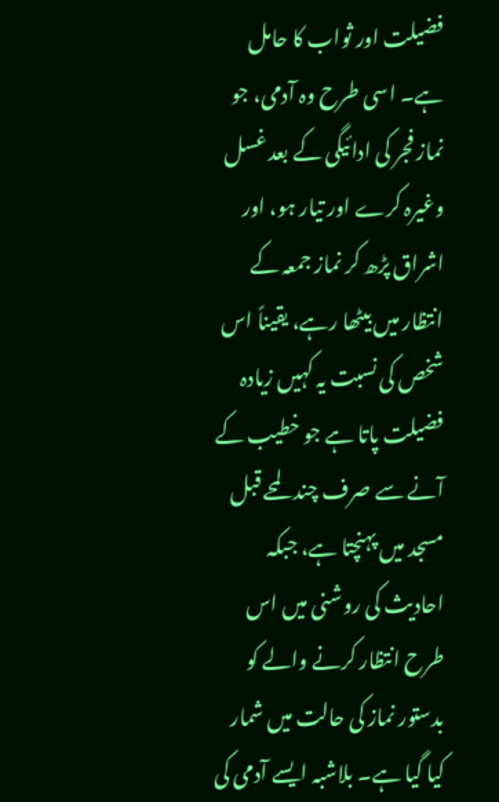فضیلت اور ثواب کا حامل ہے۔ اسی طرح وہ آدمی، جو نماز فجر کی ادائیگی کے بعد غسل وغیرہ کرے اور تیار ہو، اور اشراق پڑھ کر نماز جمعہ کے انتظار میں بیٹھا رہے، یقیناً اس شخص کی نسبت یہ کہیں زیادہ فضیلت پاتا ہے جو خطیب کے آنے سے صرف چند لمحے قبل مسجد میں پہنچتا ہے، جبکہ احادیث کی روشنی میں اس طرح انتظار کرنے والے کو بدستور نماز کی حالت میں شمار کیا گیا ہے۔ بلاشبہ ایسے آدمی کی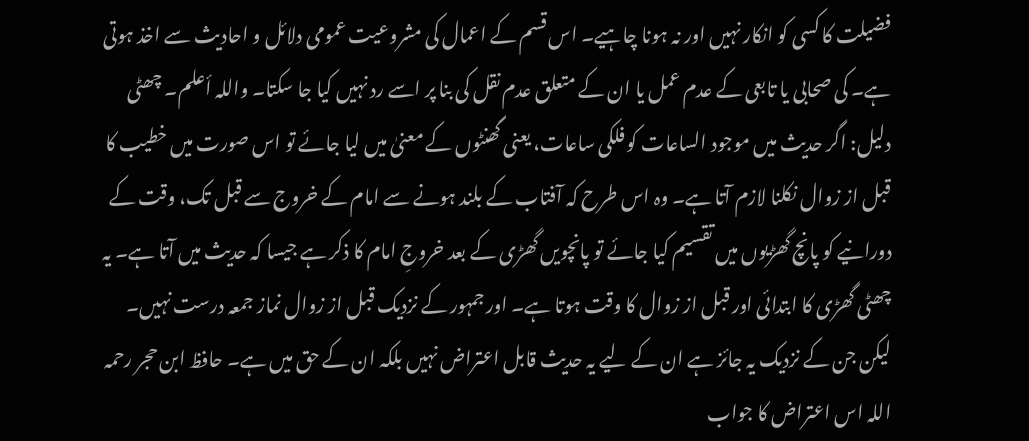فضیلت کا کسی کو انکار نہیں اور نہ ہونا چاہیے۔ اس قسم کے اعمال کی مشروعیت عمومی دلائل و احادیث سے اخذ ہوتی ہے۔ کی صحابی یا تابعی کے عدم عمل یا ان کے متعلق عدم نقل کی بنا پر اسے رد نہیں کیا جا سکتا۔ واللہ أعلم۔ چھٹی دلیل: اگر حدیث میں موجود الساعات کو فلکی ساعات، یعنی گھنٹوں کے معنیٰ میں لیا جائے تو اس صورت میں خطیب کا قبل از زوال نکلنا لازم آتا ہے۔ وہ اس طرح کہ آفتاب کے بلند ہونے سے امام کے خروج سے قبل تک، وقت کے دورانیے کو پانچ گھڑیوں میں تقسیم کیا جائے تو پانچویں گھڑی کے بعد خروجِ امام کا ذکر ہے جیسا کہ حدیث میں آتا ہے۔ یہ چھٹی گھڑی کا ابتدائی اور قبل از زوال کا وقت ہوتا ہے۔ اور جمہور کے نزدیک قبل از زوال نماز جمعہ درست نہیں۔ لیکن جن کے نزدیک یہ جائز ہے ان کے لیے یہ حدیث قابل اعتراض نہیں بلکہ ان کے حق میں ہے۔ حافظ ابن حجر رحمہ اللہ اس اعتراض کا جواب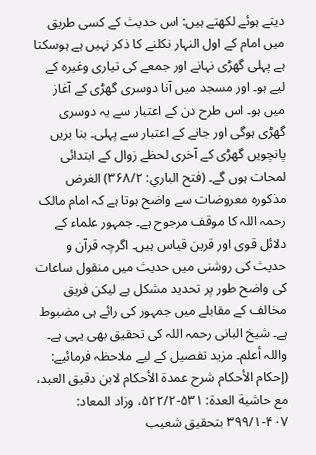دیتے ہوئے لکھتے ہیں: اس حدیث کے کسی طریق میں امام کے اول النہار نکلنے کا ذکر نہیں ہے ہوسکتا ہے پہلی گھڑی نہانے اور جمعے کی تیاری وغیرہ کے لیے ہو۔ اور مسجد میں آنا دوسری گھڑی کے آغاز میں ہو۔ اس طرح دن کے اعتبار سے یہ دوسری گھڑی ہوگی اور جانے کے اعتبار سے پہلی۔ بنا بریں پانچویں گھڑی کے آخری لحظے زوال کے ابتدائی لمحات ہوں گے۔ (فتح الباري: ۳۶۸/۲) الغرض مذکورہ معروضات سے واضح ہوتا ہے کہ امام مالک رحمہ اللہ کا موقف مرجوح ہے۔ جمہور علماء کے دلائل قوی اور قرین قیاس ہیں۔ اگرچہ قرآن و حدیث کی روشنی میں حدیث میں منقول ساعات کی واضح طور پر تحدید مشکل ہے لیکن فریق مخالف کے مقابلے میں جمہور کی رائے ہی مضبوط ہے۔ شیخ البانی رحمہ اللہ کی تحقیق بھی یہی ہے۔ واللہ أعلم۔ مزید تفصیل کے لیے ملاحظہ فرمائیے: (إحکام الأحکام شرح عمدة الأحکام لابن دقیق العبد، مع حاشیة العدة: ۵۳۱-۵۲۲/۲، وزاد المعاد: ۴۰۷-۳۹۹/۱ بتحقیق شعیب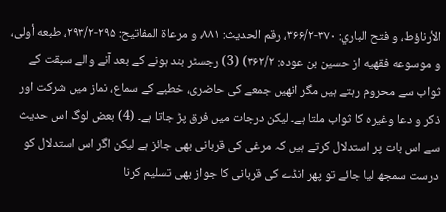الأرناؤط، و فتح الباري: ۳۷۰-۳۶۶/۲، رقم الحدیث: ۸۸۱، و مرعاة المفاتیح: ۲۹۵-۲۹۳/۲، طبعه أولی، و موسوعه فقھیه از حسین بن عوده: ۳۶۲/۲) (3) رجسٹر بند ہونے کے بعد آنے والے سبقت کے ثواب سے محروم رہتے ہیں مگر انھیں جمعے کی حاضری، خطبے کے سماع، نماز میں شرکت اور ذکر و دعا وغیرہ کا ثواب ملتا ہے۔ لیکن درجات میں فرق پڑ جاتا ہے۔ (4) بعض لوگ اس حدیث سے اس بات پر استدلال کرتے ہیں کہ مرغی کی قربانی بھی جائز ہے لیکن اگر اس استدلال کو درست سمجھ لیا جائے تو پھر انڈے کی قربانی کا جواز بھی تسلیم کرنا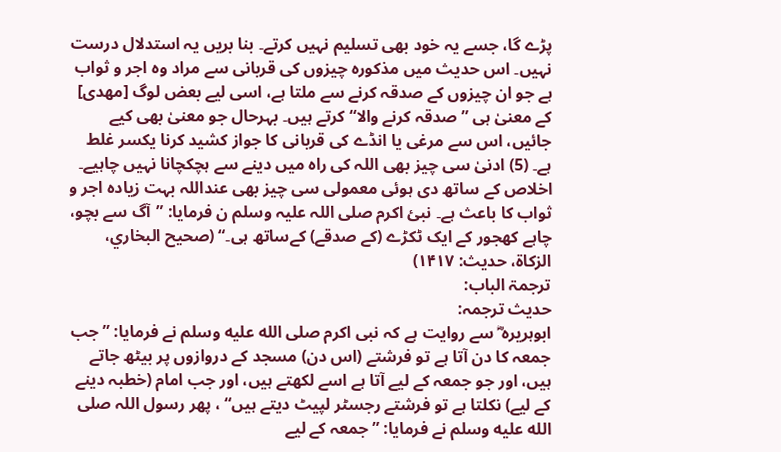پڑے گا، جسے یہ خود بھی تسلیم نہیں کرتے۔ بنا بریں یہ استدلال درست نہیں۔ اس حدیث میں مذکورہ چیزوں کی قربانی سے مراد وہ اجر و ثواب ہے جو ان چیزوں کے صدقہ کرنے سے ملتا ہے، اسی لیے بعض لوگ [مھدی] کے معنیٰ ہی ”صدقہ کرنے والا“ کرتے ہیں۔ بہرحال جو معنیٰ بھی کیے جائیں، اس سے مرغی یا انڈے کی قربانی کا جواز کشید کرنا یکسر غلط ہے۔ (5) ادنیٰ سی چیز بھی اللہ کی راہ میں دینے سے ہچکچانا نہیں چاہیے۔ اخلاص کے ساتھ دی ہوئی معمولی سی چیز بھی عنداللہ بہت زیادہ اجر و ثواب کا باعث ہے۔ نبیٔ اکرم صلی اللہ علیہ وسلم ن فرمایا: ”آگ سے بچو، چاہے کھجور کے ایک ٹکڑے (کے صدقے) کےساتھ ہی۔“ (صحیح البخاري، الزکاة، حدیث: ۱۴۱۷)
ترجمۃ الباب:
حدیث ترجمہ:
ابوہریرہ ؓ سے روایت ہے کہ نبی اکرم صلى الله عليه وسلم نے فرمایا: ”جب جمعہ کا دن آتا ہے تو فرشتے (اس دن) مسجد کے دروازوں پر بیٹھ جاتے ہیں، اور جو جمعہ کے لیے آتا ہے اسے لکھتے ہیں، اور جب امام (خطبہ دینے کے لیے) نکلتا ہے تو فرشتے رجسٹر لپیٹ دیتے ہیں“ ، پھر رسول اللہ صلى الله عليه وسلم نے فرمایا: ”جمعہ کے لیے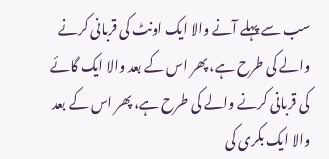سب سے پہلے آنے والا ایک اونٹ کی قربانی کرنے والے کی طرح ہے، پھر اس کے بعد والا ایک گائے کی قربانی کرنے والے کی طرح ہے، پھر اس کے بعد والا ایک بکری کی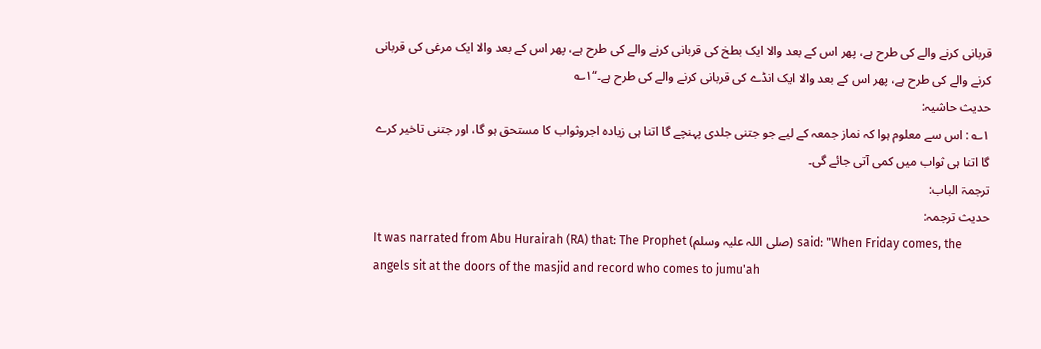قربانی کرنے والے کی طرح ہے، پھر اس کے بعد والا ایک بطخ کی قربانی کرنے والے کی طرح ہے، پھر اس کے بعد والا ایک مرغی کی قربانی کرنے والے کی طرح ہے، پھر اس کے بعد والا ایک انڈے کی قربانی کرنے والے کی طرح ہے۔“۱؎
حدیث حاشیہ:
۱؎ : اس سے معلوم ہوا کہ نماز جمعہ کے لیے جو جتنی جلدی پہنچے گا اتنا ہی زیادہ اجروثواب کا مستحق ہو گا، اور جتنی تاخیر کرے گا اتنا ہی ثواب میں کمی آتی جائے گی۔
ترجمۃ الباب:
حدیث ترجمہ:
It was narrated from Abu Hurairah (RA) that: The Prophet (صلی اللہ علیہ وسلم) said: "When Friday comes, the angels sit at the doors of the masjid and record who comes to jumu'ah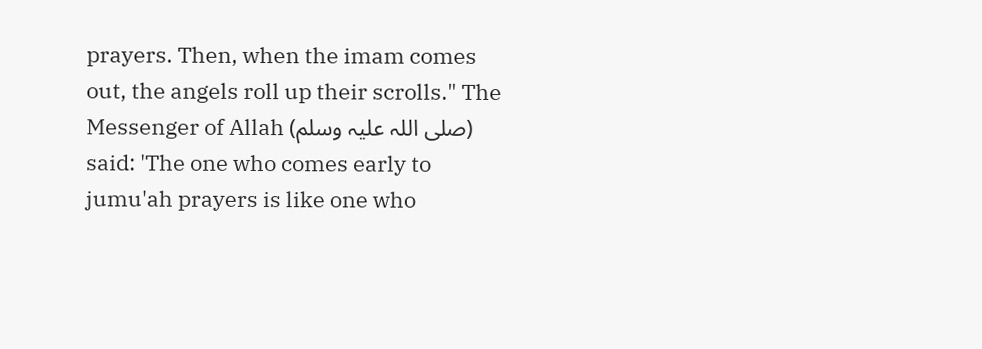prayers. Then, when the imam comes out, the angels roll up their scrolls." The Messenger of Allah (صلی اللہ علیہ وسلم) said: 'The one who comes early to jumu'ah prayers is like one who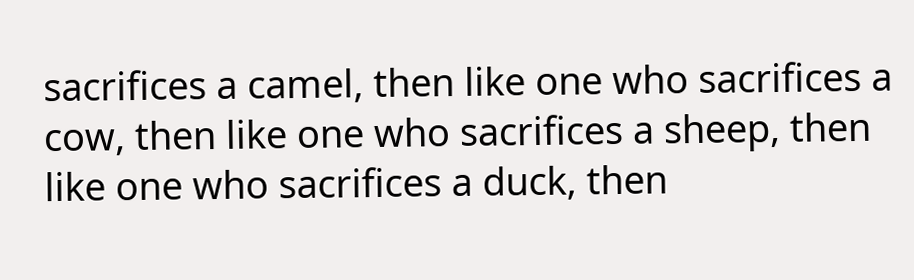sacrifices a camel, then like one who sacrifices a cow, then like one who sacrifices a sheep, then like one who sacrifices a duck, then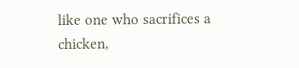like one who sacrifices a chicken,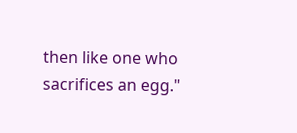then like one who sacrifices an egg."